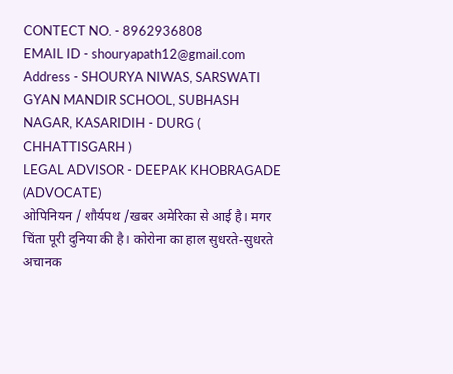CONTECT NO. - 8962936808
EMAIL ID - shouryapath12@gmail.com
Address - SHOURYA NIWAS, SARSWATI GYAN MANDIR SCHOOL, SUBHASH NAGAR, KASARIDIH - DURG ( CHHATTISGARH )
LEGAL ADVISOR - DEEPAK KHOBRAGADE (ADVOCATE)
ओपिनियन / शौर्यपथ /खबर अमेरिका से आई है। मगर चिंता पूरी दुनिया की है। कोरोना का हाल सुधरते-सुधरते अचानक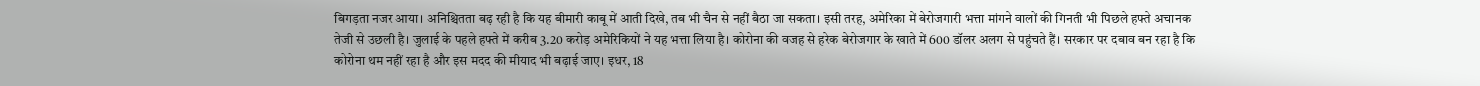बिगड़ता नजर आया। अनिश्चितता बढ़ रही है कि यह बीमारी काबू में आती दिखे, तब भी चैन से नहीं बैठा जा सकता। इसी तरह, अमेरिका में बेरोजगारी भत्ता मांगने वालों की गिनती भी पिछले हफ्ते अचानक तेजी से उछली है। जुलाई के पहले हफ्ते में करीब 3.20 करोड़ अमेरिकियों ने यह भत्ता लिया है। कोरोना की वजह से हरेक बेरोजगार के खाते में 600 डॉलर अलग से पहुंचते हैं। सरकार पर दबाव बन रहा है कि कोरोना थम नहीं रहा है और इस मदद की मीयाद भी बढ़ाई जाए। इधर, 18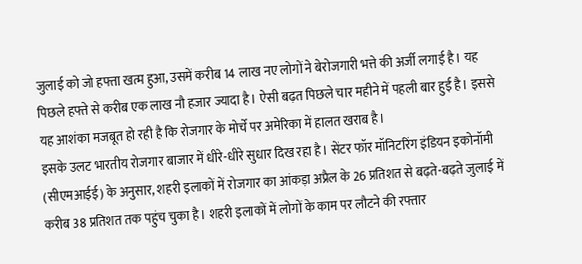जुलाई को जो हफ्ता खत्म हुआ, उसमें करीब 14 लाख नए लोगों ने बेरोजगारी भत्ते की अर्जी लगाई है। यह पिछले हफ्ते से करीब एक लाख नौ हजार ज्यादा है। ऐसी बढ़त पिछले चार महीने में पहली बार हुई है। इससे यह आशंका मजबूत हो रही है कि रोजगार के मोर्चे पर अमेरिका में हालत खराब है।
इसके उलट भारतीय रोजगार बाजार में धीरे-धीरे सुधार दिख रहा है। सेंटर फॉर मॉनिटरिंग इंडियन इकोनॉमी (सीएमआईई) के अनुसार, शहरी इलाकों में रोजगार का आंकड़ा अप्रैल के 26 प्रतिशत से बढ़ते-बढ़ते जुलाई में करीब 38 प्रतिशत तक पहुंच चुका है। शहरी इलाकों में लोगों के काम पर लौटने की रफ्तार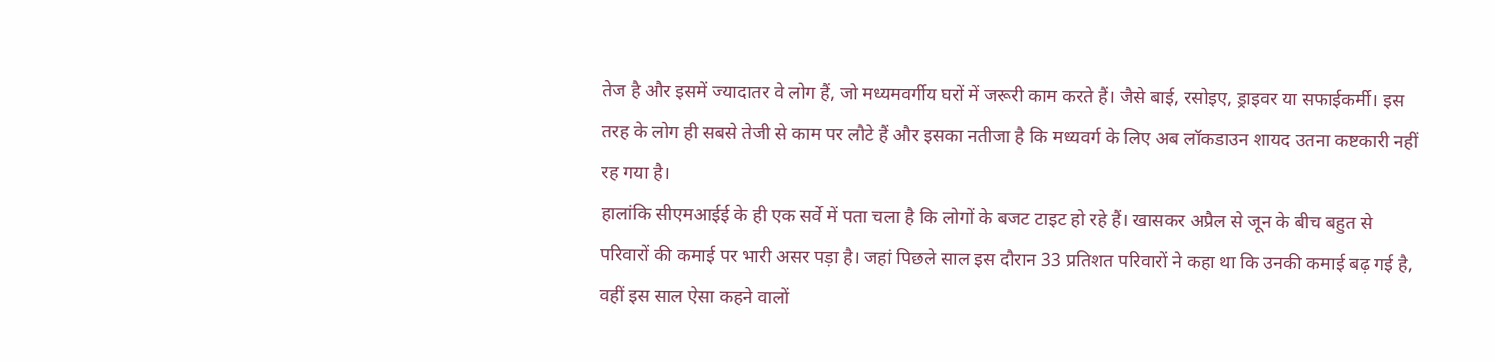तेज है और इसमें ज्यादातर वे लोग हैं, जो मध्यमवर्गीय घरों में जरूरी काम करते हैं। जैसे बाई, रसोइए, ड्राइवर या सफाईकर्मी। इस तरह के लोग ही सबसे तेजी से काम पर लौटे हैं और इसका नतीजा है कि मध्यवर्ग के लिए अब लॉकडाउन शायद उतना कष्टकारी नहीं रह गया है।
हालांकि सीएमआईई के ही एक सर्वे में पता चला है कि लोगों के बजट टाइट हो रहे हैं। खासकर अप्रैल से जून के बीच बहुत से परिवारों की कमाई पर भारी असर पड़ा है। जहां पिछले साल इस दौरान 33 प्रतिशत परिवारों ने कहा था कि उनकी कमाई बढ़ गई है, वहीं इस साल ऐसा कहने वालों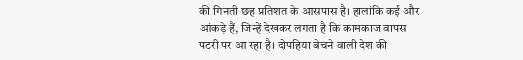की गिनती छह प्रतिशत के आसपास है। हालांकि कई और आंकड़े हैं, जिन्हें देखकर लगता है कि कामकाज वापस पटरी पर आ रहा है। दोपहिया बेचने वाली देश की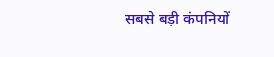सबसे बड़ी कंपनियों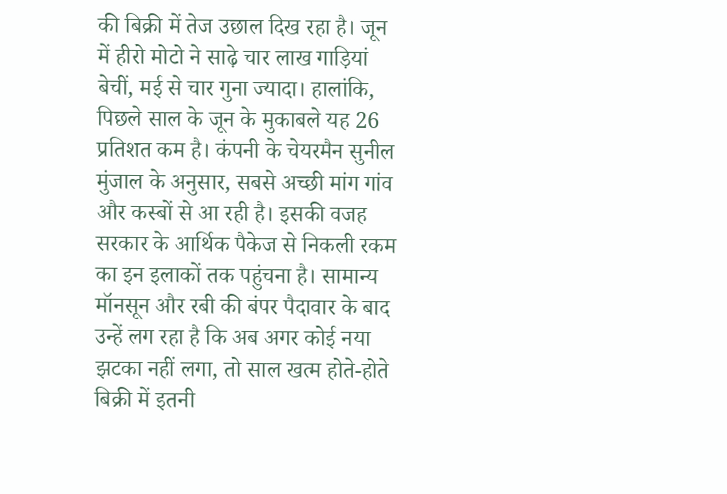की बिक्री में तेज उछाल दिख रहा है। जून में हीरो मोटो ने साढ़े चार लाख गाड़ियां बेचीं, मई से चार गुना ज्यादा। हालांकि, पिछले साल के जून के मुकाबले यह 26 प्रतिशत कम है। कंपनी के चेयरमैन सुनील मुंजाल के अनुसार, सबसे अच्छी मांग गांव और कस्बों से आ रही है। इसकी वजह सरकार के आर्थिक पैकेज से निकली रकम का इन इलाकों तक पहुंचना है। सामान्य मॉनसून और रबी की बंपर पैदावार के बाद उन्हें लग रहा है कि अब अगर कोई नया झटका नहीं लगा, तो साल खत्म होते-होते बिक्री में इतनी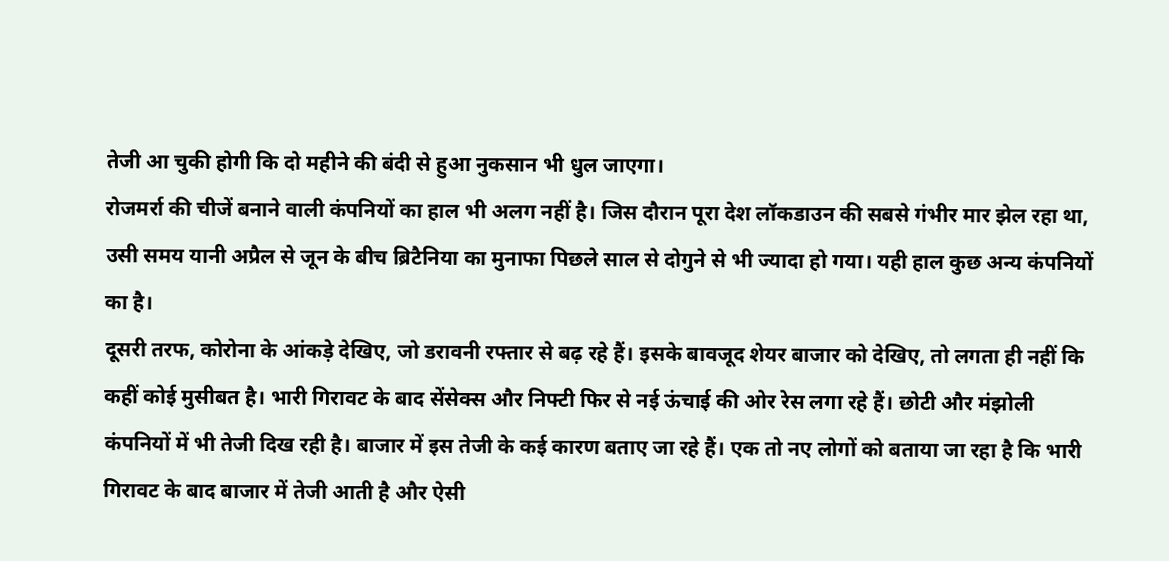तेजी आ चुकी होगी कि दो महीने की बंदी से हुआ नुकसान भी धुल जाएगा।
रोजमर्रा की चीजें बनाने वाली कंपनियों का हाल भी अलग नहीं है। जिस दौरान पूरा देश लॉकडाउन की सबसे गंभीर मार झेल रहा था, उसी समय यानी अप्रैल से जून के बीच ब्रिटैनिया का मुनाफा पिछले साल से दोगुने से भी ज्यादा हो गया। यही हाल कुछ अन्य कंपनियों का है।
दूसरी तरफ, कोरोना के आंकड़े देखिए, जो डरावनी रफ्तार से बढ़ रहे हैं। इसके बावजूद शेयर बाजार को देखिए, तो लगता ही नहीं कि कहीं कोई मुसीबत है। भारी गिरावट के बाद सेंसेक्स और निफ्टी फिर से नई ऊंचाई की ओर रेस लगा रहे हैं। छोटी और मंझोली कंपनियों में भी तेजी दिख रही है। बाजार में इस तेजी के कई कारण बताए जा रहे हैं। एक तो नए लोगों को बताया जा रहा है कि भारी गिरावट के बाद बाजार में तेजी आती है और ऐसी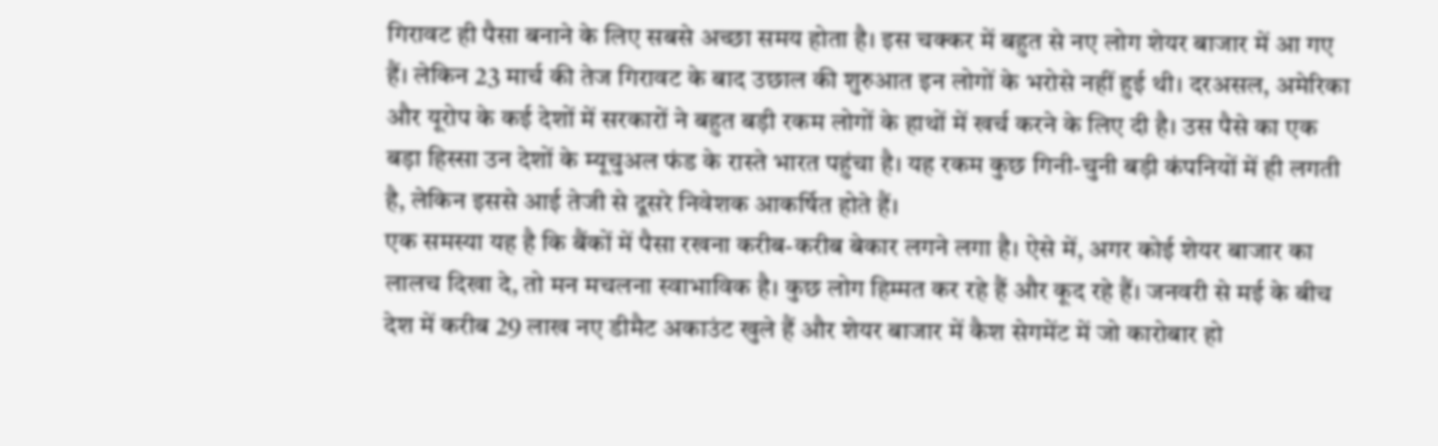गिरावट ही पैसा बनाने के लिए सबसे अच्छा समय होता है। इस चक्कर में बहुत से नए लोग शेयर बाजार में आ गए हैं। लेकिन 23 मार्च की तेज गिरावट के बाद उछाल की शुरुआत इन लोगों के भरोसे नहीं हुई थी। दरअसल, अमेरिका और यूरोप के कई देशों में सरकारों ने बहुत बड़ी रकम लोगों के हाथों में खर्च करने के लिए दी है। उस पैसे का एक बड़ा हिस्सा उन देशों के म्यूचुअल फंड के रास्ते भारत पहुंचा है। यह रकम कुछ गिनी-चुनी बड़ी कंपनियों में ही लगती है, लेकिन इससे आई तेजी से दूसरे निवेशक आकर्षित होते हैं।
एक समस्या यह है कि बैंकों में पैसा रखना करीब-करीब बेकार लगने लगा है। ऐसे में, अगर कोई शेयर बाजार का लालच दिखा दे, तो मन मचलना स्वाभाविक है। कुछ लोग हिम्मत कर रहे हैं और कूद रहे हैं। जनवरी से मई के बीच देश में करीब 29 लाख नए डीमैट अकाउंट खुले हैं और शेयर बाजार में कैश सेगमेंट में जो कारोबार हो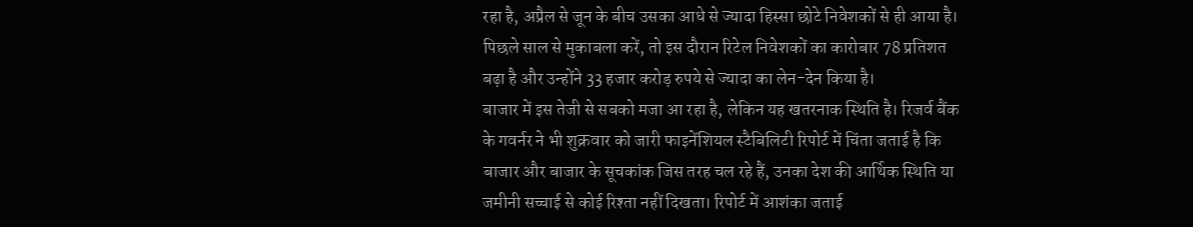रहा है, अप्रैल से जून के बीच उसका आधे से ज्यादा हिस्सा छोटे निवेशकों से ही आया है। पिछले साल से मुकाबला करें, तो इस दौरान रिटेल निवेशकों का कारोबार 78 प्रतिशत बढ़ा है और उन्होंने 33 हजार करोड़ रुपये से ज्यादा का लेन-देन किया है।
बाजार में इस तेजी से सबको मजा आ रहा है, लेकिन यह खतरनाक स्थिति है। रिजर्व बैंक के गवर्नर ने भी शुक्रवार को जारी फाइनेंशियल स्टैबिलिटी रिपोर्ट में चिंता जताई है कि बाजार और बाजार के सूचकांक जिस तरह चल रहे हैं, उनका देश की आर्थिक स्थिति या जमीनी सच्चाई से कोई रिश्ता नहीं दिखता। रिपोर्ट में आशंका जताई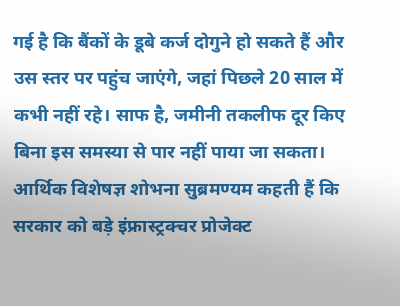गई है कि बैंकों के डूबे कर्ज दोगुने हो सकते हैं और उस स्तर पर पहुंच जाएंगे, जहां पिछले 20 साल में कभी नहीं रहे। साफ है, जमीनी तकलीफ दूर किए बिना इस समस्या से पार नहीं पाया जा सकता। आर्थिक विशेषज्ञ शोभना सुब्रमण्यम कहती हैं कि सरकार को बड़े इंफ्रास्ट्रक्चर प्रोजेक्ट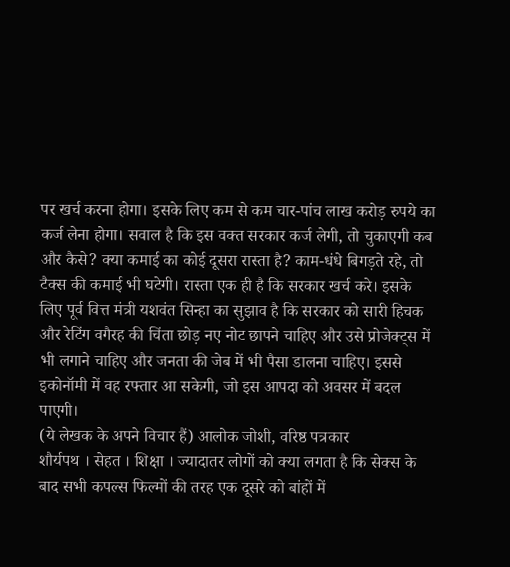पर खर्च करना होगा। इसके लिए कम से कम चार-पांच लाख करोड़ रुपये का कर्ज लेना होगा। सवाल है कि इस वक्त सरकार कर्ज लेगी, तो चुकाएगी कब और कैसे? क्या कमाई का कोई दूसरा रास्ता है? काम-धंधे बिगड़ते रहे, तो टैक्स की कमाई भी घटेगी। रास्ता एक ही है कि सरकार खर्च करे। इसके लिए पूर्व वित्त मंत्री यशवंत सिन्हा का सुझाव है कि सरकार को सारी हिचक और रेटिंग वगैरह की चिंता छोड़ नए नोट छापने चाहिए और उसे प्रोजेक्ट्स में भी लगाने चाहिए और जनता की जेब में भी पैसा डालना चाहिए। इससे इकोनॉमी में वह रफ्तार आ सकेगी, जो इस आपदा को अवसर में बदल पाएगी।
(ये लेखक के अपने विचार हैं) आलोक जोशी, वरिष्ठ पत्रकार
शौर्यपथ । सेहत । शिक्षा । ज्यादातर लोगों को क्या लगता है कि सेक्स के बाद सभी कपल्स फिल्मों की तरह एक दूसरे को बांहों में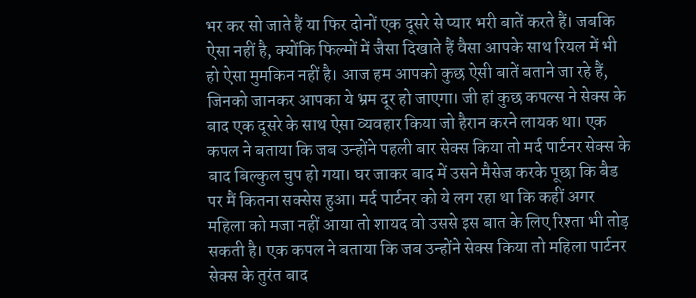भर कर सो जाते हैं या फिर दोनों एक दूसरे से प्यार भरी बातें करते हैं। जबकि ऐसा नहीं है, क्योंकि फिल्मों में जैसा दिखाते हैं वैसा आपके साथ रियल में भी हो ऐसा मुमकिन नहीं है। आज हम आपको कुछ ऐसी बातें बताने जा रहे हैं, जिनको जानकर आपका ये भ्रम दूर हो जाएगा। जी हां कुछ कपल्स ने सेक्स के बाद एक दूसरे के साथ ऐसा व्यवहार किया जो हैरान करने लायक था। एक कपल ने बताया कि जब उन्होंने पहली बार सेक्स किया तो मर्द पार्टनर सेक्स के बाद बिल्कुल चुप हो गया। घर जाकर बाद में उसने मैसेज करके पूछा कि बैड पर मैं कितना सक्सेस हुआ। मर्द पार्टनर को ये लग रहा था कि कहीं अगर महिला को मजा नहीं आया तो शायद वो उससे इस बात के लिए रिश्ता भी तोड़ सकती है। एक कपल ने बताया कि जब उन्होंने सेक्स किया तो महिला पार्टनर सेक्स के तुरंत बाद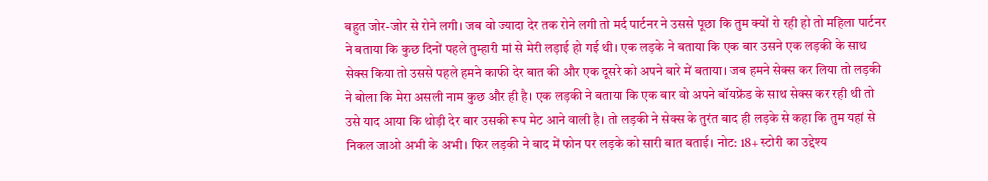बहुत जोर-जोर से रोने लगी। जब वो ज्यादा देर तक रोने लगी तो मर्द पार्टनर ने उससे पूछा कि तुम क्यों रो रही हो तो महिला पार्टनर ने बताया कि कुछ दिनों पहले तुम्हारी मां से मेरी लड़ाई हो गई थी। एक लड़के ने बताया कि एक बार उसने एक लड़की के साथ सेक्स किया तो उससे पहले हमने काफी देर बात की और एक दूसरे को अपने बारे में बताया। जब हमने सेक्स कर लिया तो लड़की ने बोला कि मेरा असली नाम कुछ और ही है। एक लड़की ने बताया कि एक बार वो अपने बॉयफ्रेंड के साथ सेक्स कर रही थी तो उसे याद आया कि थोड़ी देर बार उसकी रूप मेट आने वाली है। तो लड़की ने सेक्स के तुरंत बाद ही लड़के से कहा कि तुम यहां से निकल जाओ अभी के अभी। फिर लड़की ने बाद में फोन पर लड़के को सारी बात बताई। नोट: 18+ स्टोरी का उद्देश्य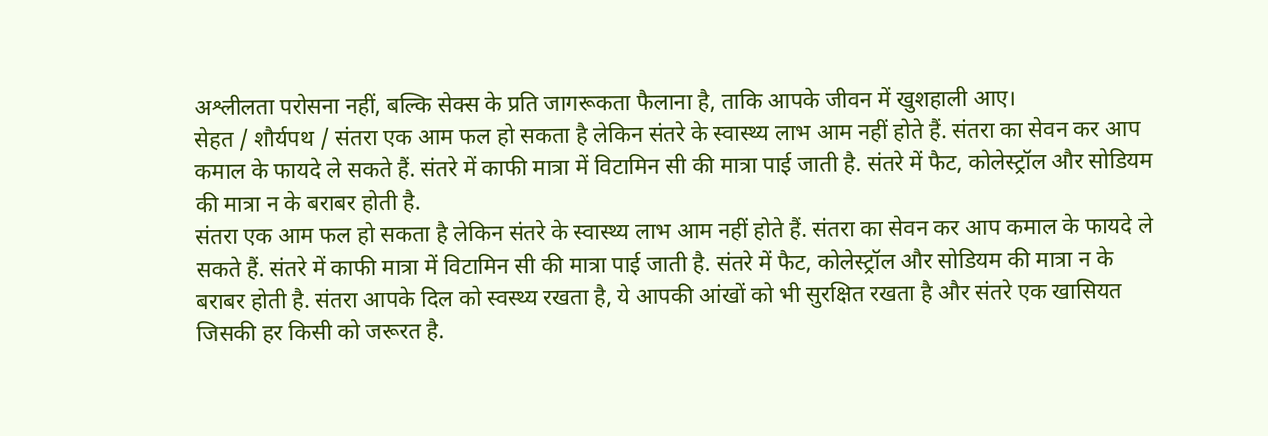अश्लीलता परोसना नहीं, बल्कि सेक्स के प्रति जागरूकता फैलाना है, ताकि आपके जीवन में खुशहाली आए।
सेहत / शौर्यपथ / संतरा एक आम फल हो सकता है लेकिन संतरे के स्वास्थ्य लाभ आम नहीं होते हैं. संतरा का सेवन कर आप कमाल के फायदे ले सकते हैं. संतरे में काफी मात्रा में विटामिन सी की मात्रा पाई जाती है. संतरे में फैट, कोलेस्ट्रॉल और सोडियम की मात्रा न के बराबर होती है.
संतरा एक आम फल हो सकता है लेकिन संतरे के स्वास्थ्य लाभ आम नहीं होते हैं. संतरा का सेवन कर आप कमाल के फायदे ले सकते हैं. संतरे में काफी मात्रा में विटामिन सी की मात्रा पाई जाती है. संतरे में फैट, कोलेस्ट्रॉल और सोडियम की मात्रा न के बराबर होती है. संतरा आपके दिल को स्वस्थ्य रखता है, ये आपकी आंखों को भी सुरक्षित रखता है और संतरे एक खासियत जिसकी हर किसी को जरूरत है.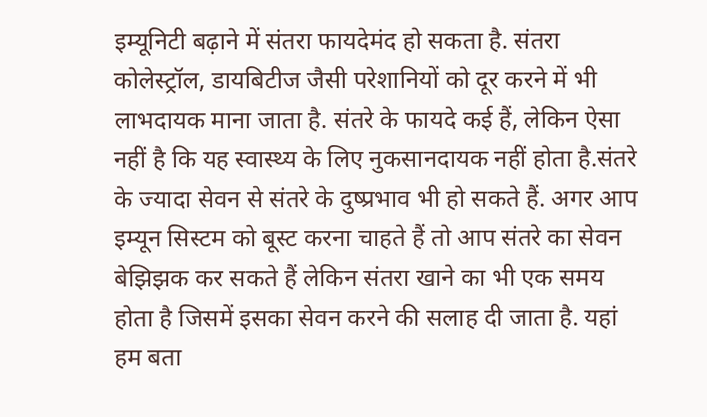इम्यूनिटी बढ़ाने में संतरा फायदेमंद हो सकता है. संतरा कोलेस्ट्रॉल, डायबिटीज जैसी परेशानियों को दूर करने में भी लाभदायक माना जाता है. संतरे के फायदे कई हैं, लेकिन ऐसा नहीं है कि यह स्वास्थ्य के लिए नुकसानदायक नहीं होता है.संतरे के ज्यादा सेवन से संतरे के दुष्प्रभाव भी हो सकते हैं. अगर आप इम्यून सिस्टम को बूस्ट करना चाहते हैं तो आप संतरे का सेवन बेझिझक कर सकते हैं लेकिन संतरा खाने का भी एक समय होता है जिसमें इसका सेवन करने की सलाह दी जाता है. यहां हम बता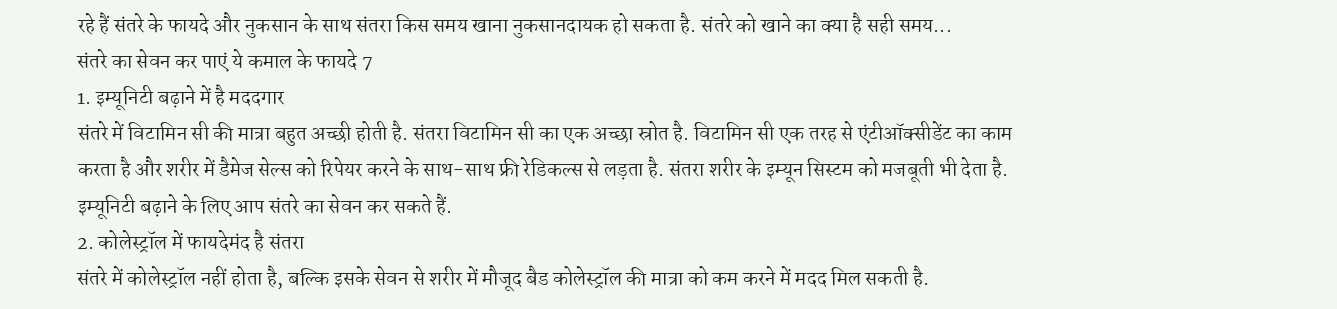रहे हैं संतरे के फायदे और नुकसान के साथ संतरा किस समय खाना नुकसानदायक हो सकता है. संतरे को खाने का क्या है सही समय...
संतरे का सेवन कर पाएं ये कमाल के फायदे 7
1. इम्यूनिटी बढ़ाने में है मददगार
संतरे में विटामिन सी की मात्रा बहुत अच्छी होती है. संतरा विटामिन सी का एक अच्छा स्रोत है. विटामिन सी एक तरह से एंटीऑक्सीडेंट का काम करता है और शरीर में डैमेज सेल्स को रिपेयर करने के साथ-साथ फ्री रेडिकल्स से लड़ता है. संतरा शरीर के इम्यून सिस्टम को मजबूती भी देता है. इम्यूनिटी बढ़ाने के लिए आप संतरे का सेवन कर सकते हैं.
2. कोलेस्ट्रॉल में फायदेमंद है संतरा
संतरे में कोलेस्ट्रॉल नहीं होता है, बल्कि इसके सेवन से शरीर में मौजूद बैड कोलेस्ट्रॉल की मात्रा को कम करने में मदद मिल सकती है.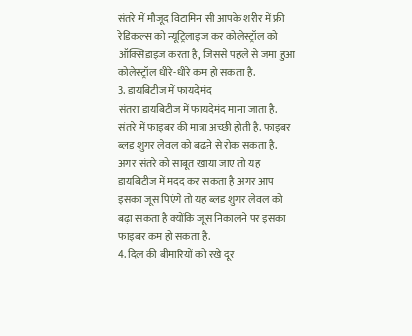संतरे में मौजूद विटामिन सी आपके शरीर में फ्री रेडिकल्स को न्यूट्रिलाइज कर कोलेस्ट्रॉल को ऑक्सिडाइज करता है, जिससे पहले से जमा हुआ कोलेस्ट्रॉल धीरे-धीरे कम हो सकता है.
3. डायबिटीज में फायदेमंद
संतरा डायबिटीज में फायदेमंद माना जाता है. संतरे में फाइबर की मात्रा अच्छी होती है. फाइबर ब्लड शुगर लेवल को बढऩे से रोक सकता है. अगर संतरे को साबूत खाया जाए तो यह डायबिटीज में मदद कर सकता है अगर आप इसका जूस पिएंगे तो यह ब्लड शुगर लेवल को बढ़ा सकता है क्योंकि जूस निकालने पर इसका फाइबर कम हो सकता है.
4. दिल की बीमारियों को रखे दूर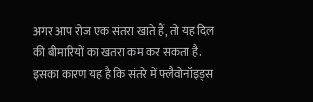अगर आप रोज एक संतरा खाते हैं, तो यह दिल की बीमारियों का खतरा कम कर सकता है. इसका कारण यह है कि संतरे में फ्लैवोनॉइड्स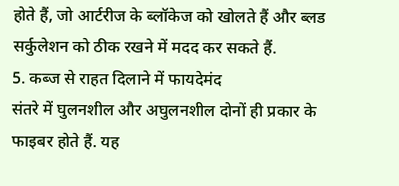होते हैं, जो आर्टरीज के ब्लॉकेज को खोलते हैं और ब्लड सर्कुलेशन को ठीक रखने में मदद कर सकते हैं.
5. कब्ज से राहत दिलाने में फायदेमंद
संतरे में घुलनशील और अघुलनशील दोनों ही प्रकार के फाइबर होते हैं. यह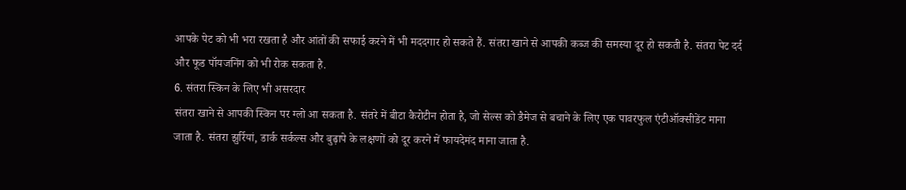आपके पेट को भी भरा रखता है और आंतों की सफाई करने में भी मददगार हो सकते हैं. संतरा खाने से आपकी कब्ज की समस्या दूर हो सकती है. संतरा पेट दर्द और फूड पॉयजनिंग को भी रोक सकता है.
6. संतरा स्किन के लिए भी असरदार
संतरा खाने से आपकी स्किन पर ग्लो आ सकता है. संतरे में बीटा कैरोटीन होता है, जो सेल्स को डैमेज से बचाने के लिए एक पावरफुल एंटीऑक्सीडेंट माना जाता है. संतरा झुर्रियां, डार्क सर्कल्स और बुढ़ापे के लक्षणों को दूर करने में फायदेमंद माना जाता है.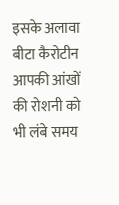इसके अलावा बीटा कैरोटीन आपकी आंखों की रोशनी को भी लंबे समय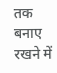तक बनाए रखने में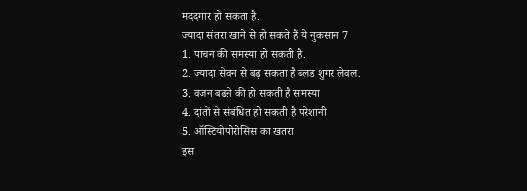मददगार हो सकता है.
ज्यादा संतरा खाने से हो सकते हैं ये नुकसान 7
1. पाचन की समस्या हो सकती है.
2. ज्यादा सेवन से बढ़ सकता है ब्लड शुगर लेवल.
3. वजन बढऩे की हो सकती है समस्या
4. दांतों से संबंधित हो सकती है परेशानी
5. ऑस्टियोपोरोसिस का खतरा
इस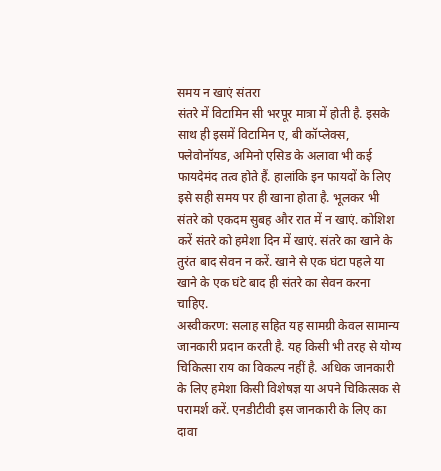समय न खाएं संतरा
संतरे में विटामिन सी भरपूर मात्रा में होती है. इसके साथ ही इसमें विटामिन ए, बी कॉप्लेक्स, फ्लेवोनॉयड, अमिनो एसिड के अलावा भी कई फायदेमंद तत्व होते हैं. हालांकि इन फायदों के लिए इसे सही समय पर ही खाना होता है. भूलकर भी संतरे को एकदम सुबह और रात में न खाएं. कोशिश करें संतरे को हमेशा दिन में खाएं. संतरे का खाने के तुरंत बाद सेवन न करें. खाने से एक घंटा पहले या खाने के एक घंटे बाद ही संतरे का सेवन करना चाहिए.
अस्वीकरण: सलाह सहित यह सामग्री केवल सामान्य जानकारी प्रदान करती है. यह किसी भी तरह से योग्य चिकित्सा राय का विकल्प नहीं है. अधिक जानकारी के लिए हमेशा किसी विशेषज्ञ या अपने चिकित्सक से परामर्श करें. एनडीटीवी इस जानकारी के लिए का दावा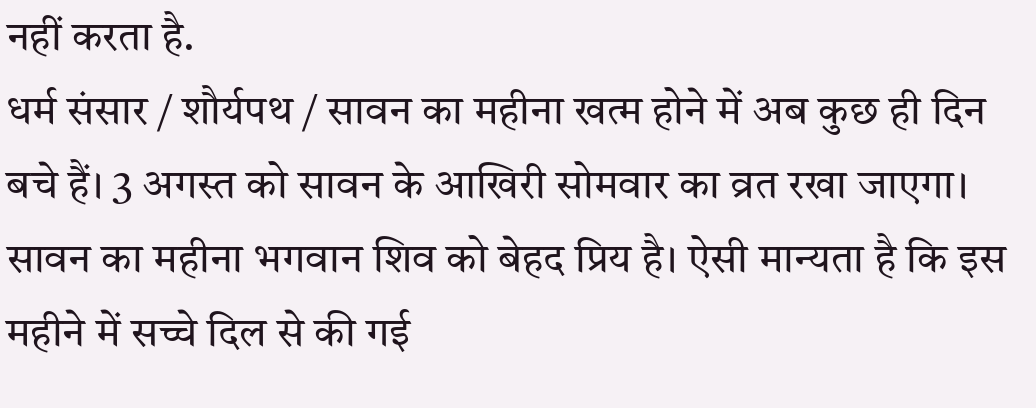नहीं करता है.
धर्म संसार / शौर्यपथ / सावन का महीना खत्म होने में अब कुछ ही दिन बचे हैं। 3 अगस्त को सावन के आखिरी सोमवार का व्रत रखा जाएगा। सावन का महीना भगवान शिव को बेहद प्रिय है। ऐसी मान्यता है कि इस महीने में सच्चे दिल से की गई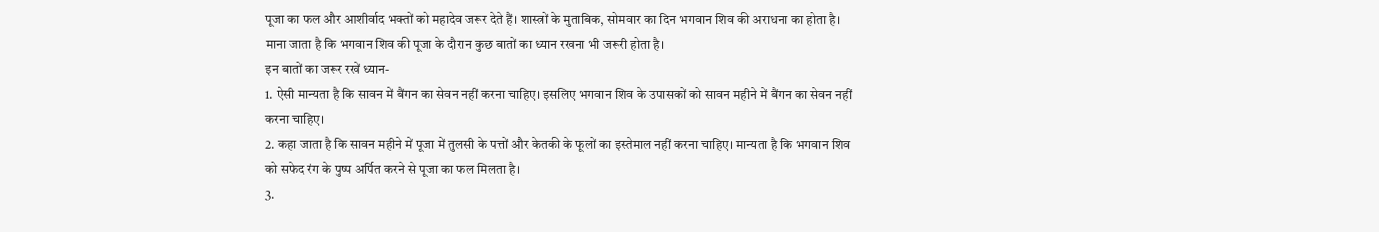पूजा का फल और आशीर्वाद भक्तों को महादेव जरूर देते हैं। शास्त्रों के मुताबिक, सोमवार का दिन भगवान शिव की अराधना का होता है। माना जाता है कि भगवान शिव की पूजा के दौरान कुछ बातों का ध्यान रखना भी जरूरी होता है।
इन बातों का जरूर रखें ध्यान-
1. ऐसी मान्यता है कि सावन में बैंगन का सेवन नहीं करना चाहिए। इसलिए भगवान शिव के उपासकों को सावन महीने में बैंगन का सेवन नहीं करना चाहिए।
2. कहा जाता है कि सावन महीने में पूजा में तुलसी के पत्तों और केतकी के फूलों का इस्तेमाल नहीं करना चाहिए। मान्यता है कि भगवान शिव को सफेद रंग के पुष्प अर्पित करने से पूजा का फल मिलता है।
3.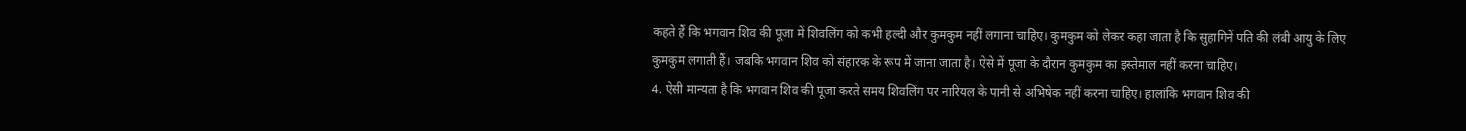कहते हैं कि भगवान शिव की पूजा में शिवलिंग को कभी हल्दी और कुमकुम नहीं लगाना चाहिए। कुमकुम को लेकर कहा जाता है कि सुहागिनें पति की लंबी आयु के लिए कुमकुम लगाती हैं। जबकि भगवान शिव को संहारक के रूप में जाना जाता है। ऐसे में पूजा के दौरान कुमकुम का इस्तेमाल नहीं करना चाहिए।
4. ऐसी मान्यता है कि भगवान शिव की पूजा करते समय शिवलिंग पर नारियल के पानी से अभिषेक नहीं करना चाहिए। हालांकि भगवान शिव की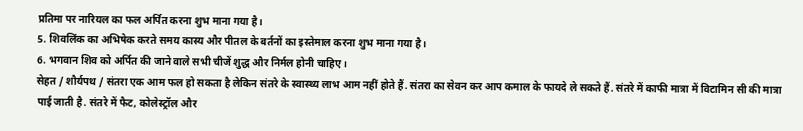प्रतिमा पर नारियल का फल अर्पित करना शुभ माना गया है।
5. शिवलिंक का अभिषेक करते समय कास्य और पीतल के बर्तनों का इस्तेमाल करना शुभ माना गया है।
6. भगवान शिव को अर्पित की जाने वाले सभी चीजें शुद्ध और निर्मल होनी चाहिए।
सेहत / शौर्यपथ / संतरा एक आम फल हो सकता है लेकिन संतरे के स्वास्थ्य लाभ आम नहीं होते हैं. संतरा का सेवन कर आप कमाल के फायदे ले सकते हैं. संतरे में काफी मात्रा में विटामिन सी की मात्रा पाई जाती है. संतरे में फैट, कोलेस्ट्रॉल और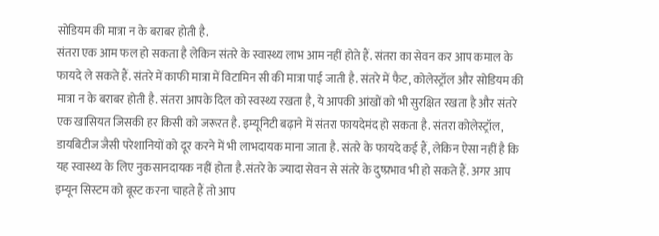सोडियम की मात्रा न के बराबर होती है.
संतरा एक आम फल हो सकता है लेकिन संतरे के स्वास्थ्य लाभ आम नहीं होते हैं. संतरा का सेवन कर आप कमाल के फायदे ले सकते हैं. संतरे में काफी मात्रा में विटामिन सी की मात्रा पाई जाती है. संतरे में फैट, कोलेस्ट्रॉल और सोडियम की मात्रा न के बराबर होती है. संतरा आपके दिल को स्वस्थ्य रखता है, ये आपकी आंखों को भी सुरक्षित रखता है और संतरे एक खासियत जिसकी हर किसी को जरूरत है. इम्यूनिटी बढ़ाने में संतरा फायदेमंद हो सकता है. संतरा कोलेस्ट्रॉल, डायबिटीज जैसी परेशानियों को दूर करने में भी लाभदायक माना जाता है. संतरे के फायदे कई हैं, लेकिन ऐसा नहीं है कि यह स्वास्थ्य के लिए नुकसानदायक नहीं होता है.संतरे के ज्यादा सेवन से संतरे के दुष्प्रभाव भी हो सकते हैं. अगर आप इम्यून सिस्टम को बूस्ट करना चाहते हैं तो आप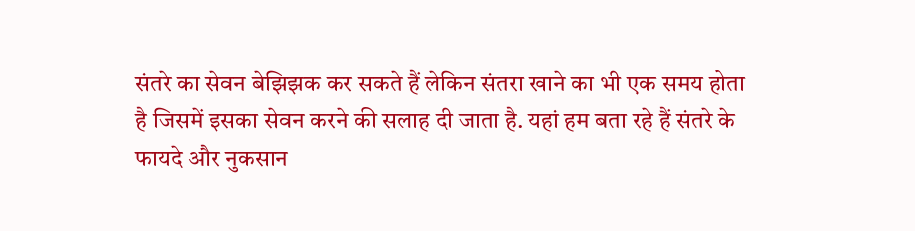संतरे का सेवन बेझिझक कर सकते हैं लेकिन संतरा खाने का भी एक समय होता है जिसमें इसका सेवन करने की सलाह दी जाता है. यहां हम बता रहे हैं संतरे के फायदे और नुकसान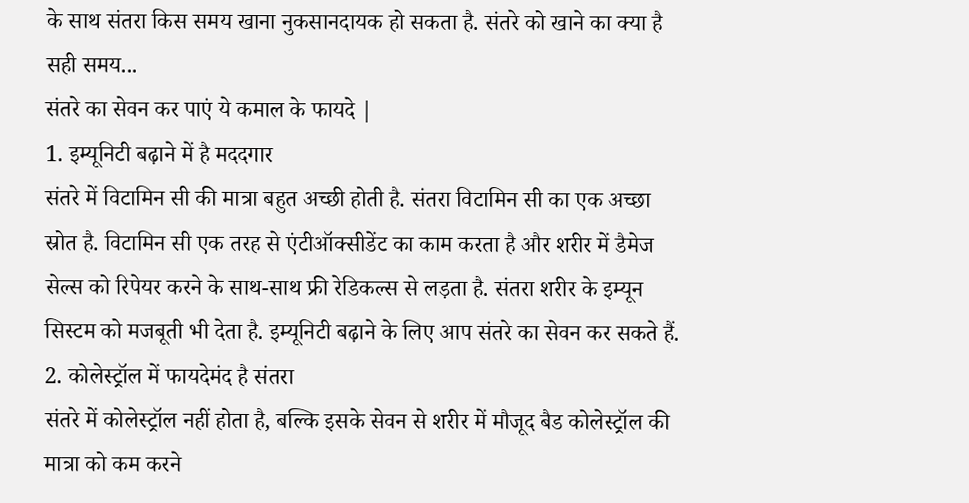के साथ संतरा किस समय खाना नुकसानदायक हो सकता है. संतरे को खाने का क्या है सही समय...
संतरे का सेवन कर पाएं ये कमाल के फायदे |
1. इम्यूनिटी बढ़ाने में है मददगार
संतरे में विटामिन सी की मात्रा बहुत अच्छी होती है. संतरा विटामिन सी का एक अच्छा स्रोत है. विटामिन सी एक तरह से एंटीऑक्सीडेंट का काम करता है और शरीर में डैमेज सेल्स को रिपेयर करने के साथ-साथ फ्री रेडिकल्स से लड़ता है. संतरा शरीर के इम्यून सिस्टम को मजबूती भी देता है. इम्यूनिटी बढ़ाने के लिए आप संतरे का सेवन कर सकते हैं.
2. कोलेस्ट्रॉल में फायदेमंद है संतरा
संतरे में कोलेस्ट्रॉल नहीं होता है, बल्कि इसके सेवन से शरीर में मौजूद बैड कोलेस्ट्रॉल की मात्रा को कम करने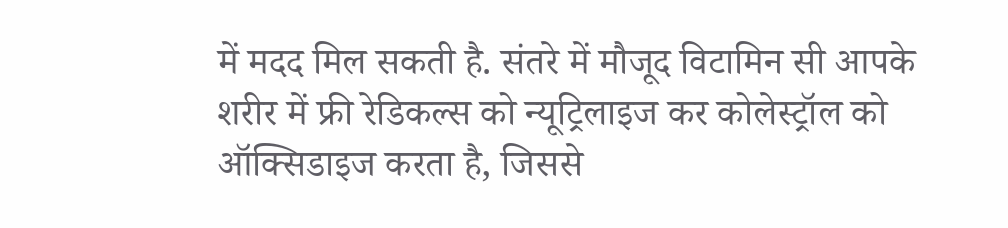में मदद मिल सकती है. संतरे में मौजूद विटामिन सी आपके शरीर में फ्री रेडिकल्स को न्यूट्रिलाइज कर कोलेस्ट्रॉल को ऑक्सिडाइज करता है, जिससे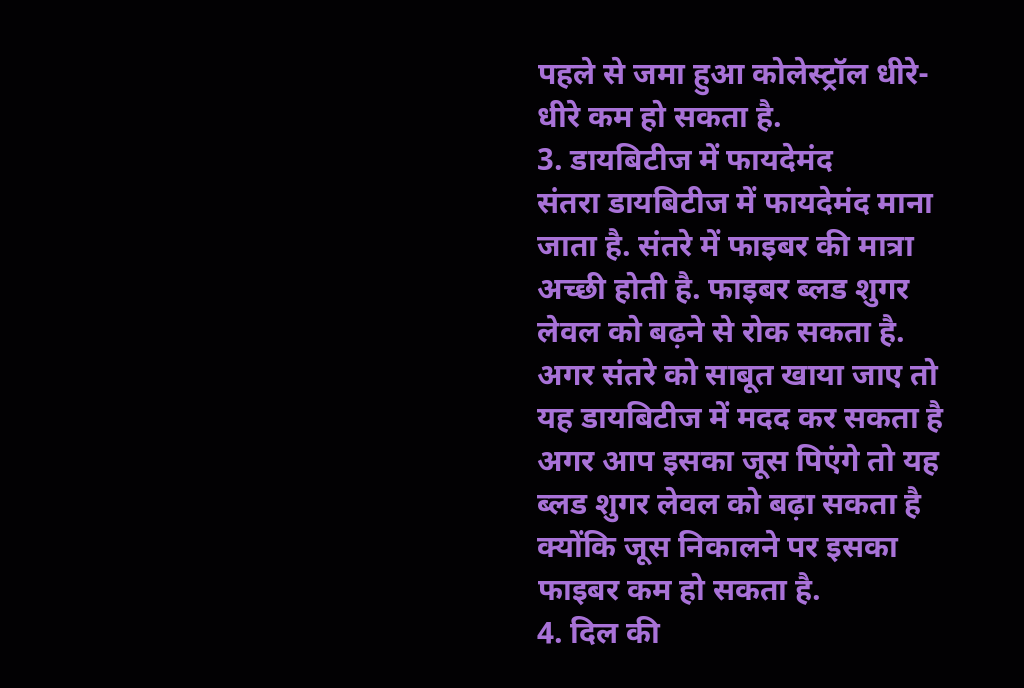पहले से जमा हुआ कोलेस्ट्रॉल धीरे-धीरे कम हो सकता है.
3. डायबिटीज में फायदेमंद
संतरा डायबिटीज में फायदेमंद माना जाता है. संतरे में फाइबर की मात्रा अच्छी होती है. फाइबर ब्लड शुगर लेवल को बढ़ने से रोक सकता है. अगर संतरे को साबूत खाया जाए तो यह डायबिटीज में मदद कर सकता है अगर आप इसका जूस पिएंगे तो यह ब्लड शुगर लेवल को बढ़ा सकता है क्योंकि जूस निकालने पर इसका फाइबर कम हो सकता है.
4. दिल की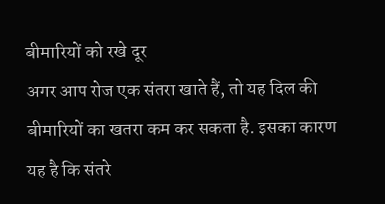बीमारियों को रखे दूर
अगर आप रोज एक संतरा खाते हैं, तो यह दिल की बीमारियों का खतरा कम कर सकता है. इसका कारण यह है कि संतरे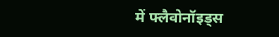में फ्लैवोनॉइड्स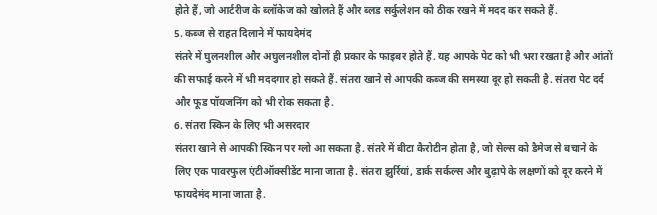होते हैं, जो आर्टरीज के ब्लॉकेज को खोलते हैं और ब्लड सर्कुलेशन को ठीक रखने में मदद कर सकते हैं.
5. कब्ज से राहत दिलाने में फायदेमंद
संतरे में घुलनशील और अघुलनशील दोनों ही प्रकार के फाइबर होते हैं. यह आपके पेट को भी भरा रखता है और आंतों की सफाई करने में भी मददगार हो सकते हैं. संतरा खाने से आपकी कब्ज की समस्या दूर हो सकती है. संतरा पेट दर्द और फूड पॉयजनिंग को भी रोक सकता है.
6. संतरा स्किन के लिए भी असरदार
संतरा खाने से आपकी स्किन पर ग्लो आ सकता है. संतरे में बीटा कैरोटीन होता है, जो सेल्स को डैमेज से बचाने के लिए एक पावरफुल एंटीऑक्सीडेंट माना जाता है. संतरा झुर्रियां, डार्क सर्कल्स और बुढ़ापे के लक्षणों को दूर करने में फायदेमंद माना जाता है.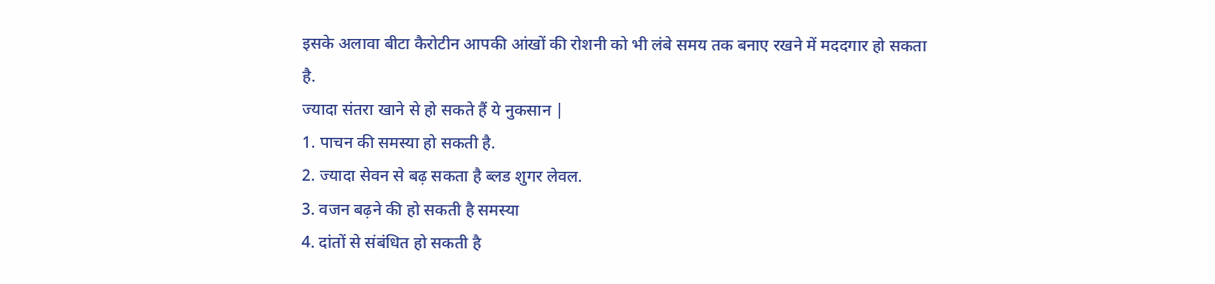इसके अलावा बीटा कैरोटीन आपकी आंखों की रोशनी को भी लंबे समय तक बनाए रखने में मददगार हो सकता है.
ज्यादा संतरा खाने से हो सकते हैं ये नुकसान |
1. पाचन की समस्या हो सकती है.
2. ज्यादा सेवन से बढ़ सकता है ब्लड शुगर लेवल.
3. वजन बढ़ने की हो सकती है समस्या
4. दांतों से संबंधित हो सकती है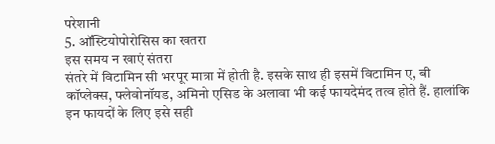परेशानी
5. ऑस्टियोपोरोसिस का खतरा
इस समय न खाएं संतरा
संतरे में विटामिन सी भरपूर मात्रा में होती है. इसके साथ ही इसमें विटामिन ए, बी कॉप्लेक्स, फ्लेवोनॉयड, अमिनो एसिड के अलावा भी कई फायदेमंद तत्व होते हैं. हालांकि इन फायदों के लिए इसे सही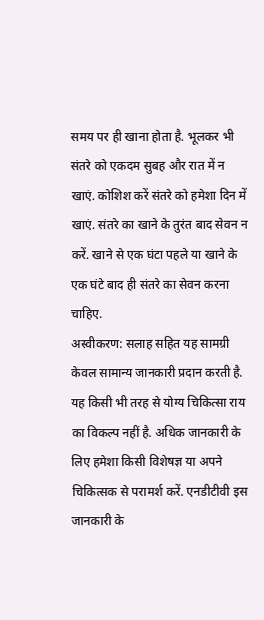समय पर ही खाना होता है. भूलकर भी संतरे को एकदम सुबह और रात में न खाएं. कोशिश करें संतरे को हमेशा दिन में खाएं. संतरे का खाने के तुरंत बाद सेवन न करें. खाने से एक घंटा पहले या खाने के एक घंटे बाद ही संतरे का सेवन करना चाहिए.
अस्वीकरण: सलाह सहित यह सामग्री केवल सामान्य जानकारी प्रदान करती है. यह किसी भी तरह से योग्य चिकित्सा राय का विकल्प नहीं है. अधिक जानकारी के लिए हमेशा किसी विशेषज्ञ या अपने चिकित्सक से परामर्श करें. एनडीटीवी इस जानकारी के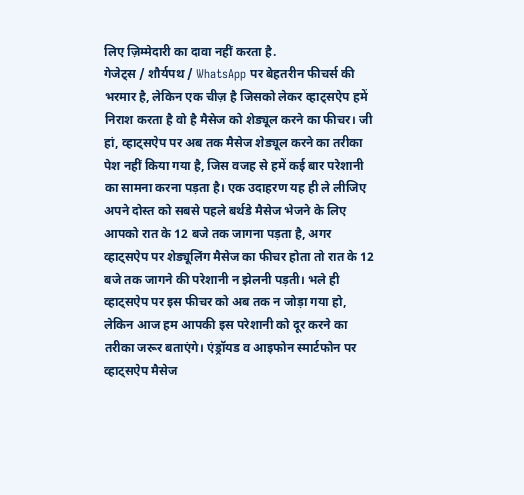लिए ज़िम्मेदारी का दावा नहीं करता है.
गेजेट्स / शौर्यपथ / WhatsApp पर बेहतरीन फीचर्स की भरमार है, लेकिन एक चीज़ है जिसको लेकर व्हाट्सऐप हमें निराश करता है वो है मैसेज को शेड्यूल करने का फीचर। जी हां, व्हाट्सऐप पर अब तक मैसेज शेड्यूल करने का तरीका पेश नहीं किया गया है, जिस वजह से हमें कई बार परेशानी का सामना करना पड़ता है। एक उदाहरण यह ही ले लीजिए अपने दोस्त को सबसे पहले बर्थडे मैसेज भेजने के लिए आपको रात के 12 बजे तक जागना पड़ता है, अगर व्हाट्सऐप पर शेड्यूलिंग मैसेज का फीचर होता तो रात के 12 बजे तक जागने की परेशानी न झेलनी पड़ती। भले ही व्हाट्सऐप पर इस फीचर को अब तक न जोड़ा गया हो, लेकिन आज हम आपकी इस परेशानी को दूर करने का तरीका जरूर बताएंगे। एंड्रॉयड व आइफोन स्मार्टफोन पर व्हाट्सऐप मैसेज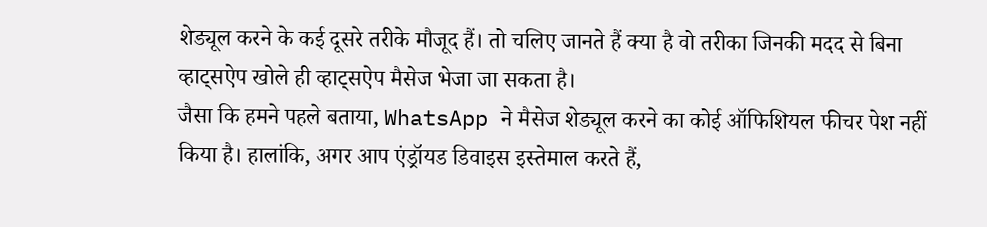शेड्यूल करने के कई दूसरे तरीके मौजूद हैं। तो चलिए जानते हैं क्या है वो तरीका जिनकी मदद से बिना व्हाट्सऐप खोले ही व्हाट्सऐप मैसेज भेजा जा सकता है।
जैसा कि हमने पहले बताया, WhatsApp ने मैसेज शेड्यूल करने का कोई ऑफिशियल फीचर पेश नहीं किया है। हालांकि, अगर आप एंड्रॉयड डिवाइस इस्तेमाल करते हैं,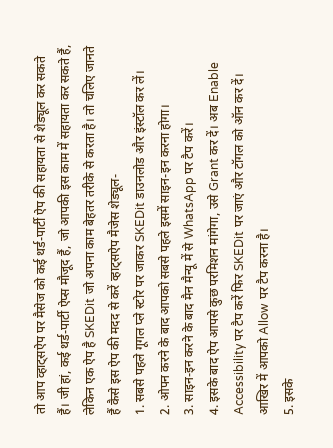तो आप व्हाट्सऐप पर मैसेज को कई थर्ड-पार्टी ऐप की सहायता से शेड्यूल कर सकते हैं। जी हां, कई थर्ड-पार्टी ऐप्स मौजूद हैं, जो आपकी इस काम में सहायता कर सकते हैं, लेकिन एक ऐप है SKEDit जो अपना काम बेहतर तरीके से करता है। तो चलिए जानते हैं कैसे इस ऐप की मदद से करें व्हाट्सऐप मैजेस शेड्यूल-
1. सबसे पहले गूगल प्ले स्टोर पर जाकर SKEDit डाउनलोड और इंस्टॉल कर लें।
2. ओपन करने के बाद आपको सबसे पहले इसमें साइन-इन करना होगा।
3. साइन-इन करने के बाद मैन मैन्यू में से WhatsApp पर टैप करें।
4. इसके बाद ऐप आपसे कुछ परमिशन मांगेगा, उसे Grant कर दें। अब Enable Accessibility पर टैप करें फिर SKEDit पर जाएं और टॉगल को ऑन कर दें। आखिर में आपको Allow पर टैप करना है।
5. इसके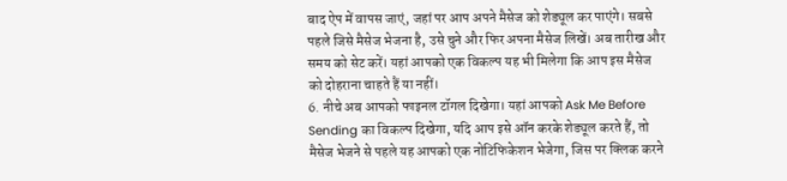बाद ऐप में वापस जाएं, जहां पर आप अपने मैसेज को शेड्यूल कर पाएंगे। सबसे पहले जिसे मैसेज भेजना है, उसे चुने और फिर अपना मैसेज लिखें। अब तारीख और समय को सेट करें। यहां आपको एक विकल्प यह भी मिलेगा कि आप इस मैसेज को दोहराना चाहते हैं या नहीं।
6. नीचे अब आपको फाइनल टॉगल दिखेगा। यहां आपको Ask Me Before Sending का विकल्प दिखेगा, यदि आप इसे ऑन करके शेड्यूल करते हैं, तो मैसेज भेजने से पहले यह आपको एक नोटिफिकेशन भेजेगा, जिस पर क्लिक करने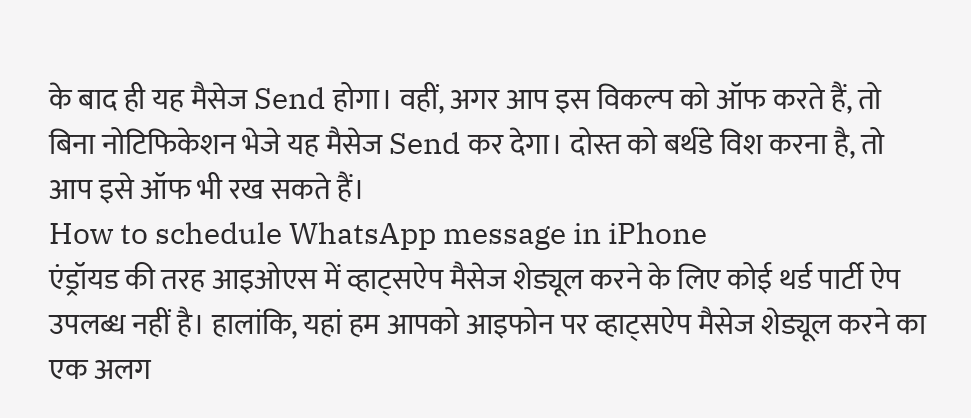के बाद ही यह मैसेज Send होगा। वहीं, अगर आप इस विकल्प को ऑफ करते हैं, तो बिना नोटिफिकेशन भेजे यह मैसेज Send कर देगा। दोस्त को बर्थडे विश करना है, तो आप इसे ऑफ भी रख सकते हैं।
How to schedule WhatsApp message in iPhone
एंड्रॉयड की तरह आइओएस में व्हाट्सऐप मैसेज शेड्यूल करने के लिए कोई थर्ड पार्टी ऐप उपलब्ध नहीं है। हालांकि, यहां हम आपको आइफोन पर व्हाट्सऐप मैसेज शेड्यूल करने का एक अलग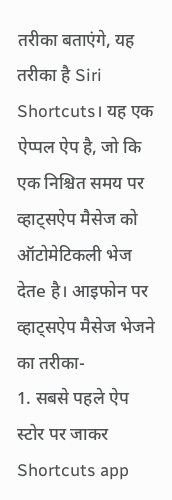तरीका बताएंगे, यह तरीका है Siri Shortcuts। यह एक ऐप्पल ऐप है, जो कि एक निश्चित समय पर व्हाट्सऐप मैसेज को ऑटोमेटिकली भेज देतe है। आइफोन पर व्हाट्सऐप मैसेज भेजने का तरीका-
1. सबसे पहले ऐप स्टोर पर जाकर Shortcuts app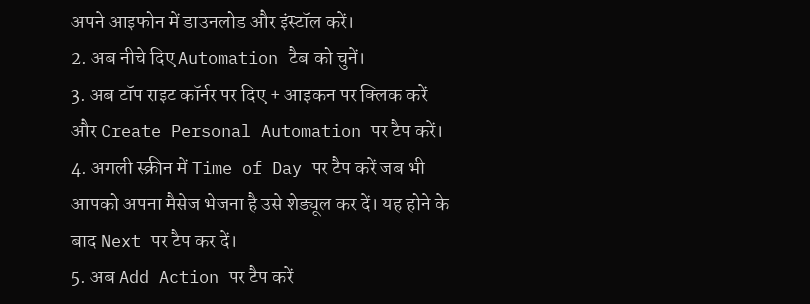अपने आइफोन में डाउनलोड और इंस्टॉल करें।
2. अब नीचे दिए Automation टैब को चुनें।
3. अब टॉप राइट कॉर्नर पर दिए + आइकन पर क्लिक करें और Create Personal Automation पर टैप करें।
4. अगली स्क्रीन में Time of Day पर टैप करें जब भी आपको अपना मैसेज भेजना है उसे शेड्यूल कर दें। यह होने के बाद Next पर टैप कर दें।
5. अब Add Action पर टैप करें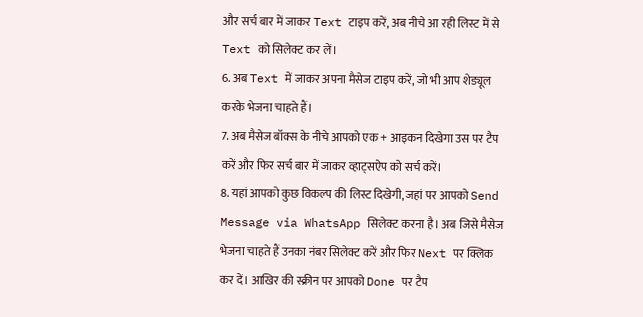और सर्च बार में जाकर Text टाइप करें, अब नीचे आ रही लिस्ट में से Text को सिलेक्ट कर लें।
6. अब Text में जाकर अपना मैसेज टाइप करें, जो भी आप शेड्यूल करके भेजना चाहते हैं।
7. अब मैसेज बॉक्स के नीचे आपको एक + आइकन दिखेगा उस पर टैप करें और फिर सर्च बार में जाकर व्हाट्सऐप को सर्च करें।
8. यहां आपको कुछ विकल्प की लिस्ट दिखेगी, जहां पर आपको Send Message via WhatsApp सिलेक्ट करना है। अब जिसे मैसेज भेजना चाहते हैं उनका नंबर सिलेक्ट करें और फिर Next पर क्लिक कर दें। आखिर की स्क्रीन पर आपको Done पर टैप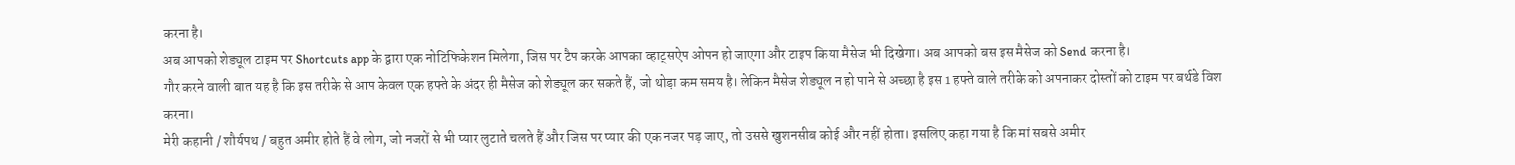करना है।
अब आपको शेड्यूल टाइम पर Shortcuts app के द्वारा एक नोटिफिकेशन मिलेगा, जिस पर टैप करके आपका व्हाट्सऐप ओपन हो जाएगा और टाइप किया मैसेज भी दिखेगा। अब आपको बस इस मैसेज को Send करना है।
गौर करने वाली बात यह है कि इस तरीके से आप केवल एक हफ्ते के अंदर ही मैसेज को शेड्यूल कर सकते हैं, जो थोड़ा कम समय है। लेकिन मैसेज शेड्यूल न हो पाने से अच्छा है इस 1 हफ्ते वाले तरीके को अपनाकर दोस्तों को टाइम पर बर्थडे विश करना।
मेरी कहानी / शौर्यपथ / बहुत अमीर होते हैं वे लोग, जो नजरों से भी प्यार लुटाते चलते हैं और जिस पर प्यार की एक नजर पड़ जाए, तो उससे खुशनसीब कोई और नहीं होता। इसलिए कहा गया है कि मां सबसे अमीर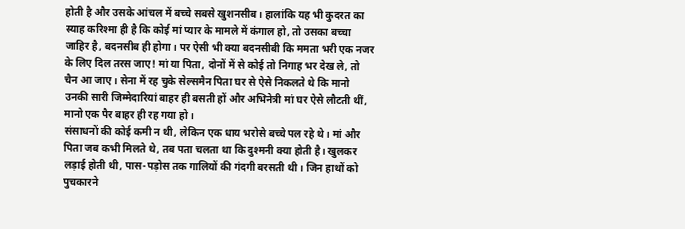होती है और उसके आंचल में बच्चे सबसे खुशनसीब। हालांकि यह भी कुदरत का स्याह करिश्मा ही है कि कोई मां प्यार के मामले में कंगाल हो, तो उसका बच्चा जाहिर है, बदनसीब ही होगा। पर ऐसी भी क्या बदनसीबी कि ममता भरी एक नजर के लिए दिल तरस जाए! मां या पिता, दोनों में से कोई तो निगाह भर देख ले, तो चैन आ जाए। सेना में रह चुके सेल्समैन पिता घर से ऐसे निकलते थे कि मानो उनकी सारी जिम्मेदारियां बाहर ही बसती हों और अभिनेत्री मां घर ऐसे लौटती थीं, मानो एक पैर बाहर ही रह गया हो।
संसाधनों की कोई कमी न थी, लेकिन एक धाय भरोसे बच्चे पल रहे थे। मां और पिता जब कभी मिलते थे, तब पता चलता था कि दुश्मनी क्या होती है। खुलकर लड़ाई होती थी, पास-पड़ोस तक गालियों की गंदगी बरसती थी। जिन हाथों को पुचकारने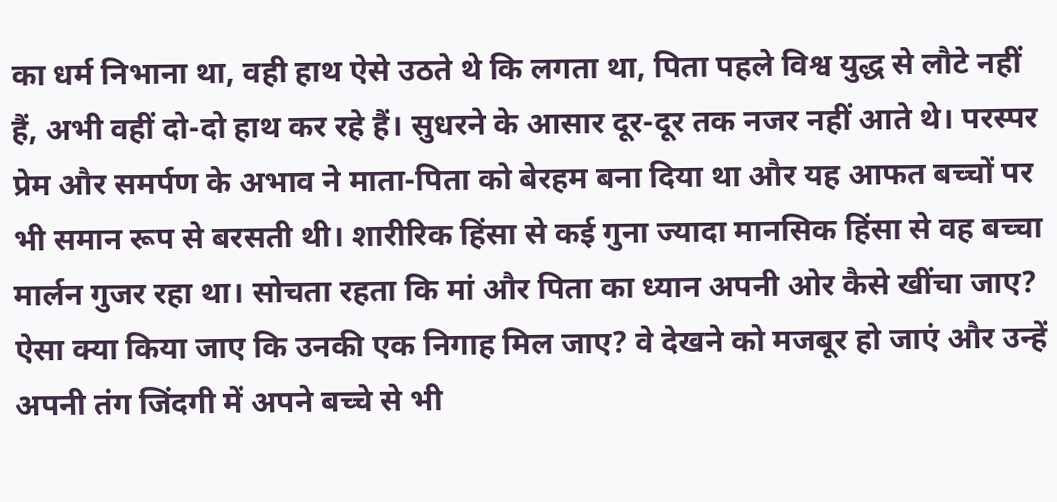का धर्म निभाना था, वही हाथ ऐसे उठते थे कि लगता था, पिता पहले विश्व युद्ध से लौटे नहीं हैं, अभी वहीं दो-दो हाथ कर रहे हैं। सुधरने के आसार दूर-दूर तक नजर नहीं आते थे। परस्पर प्रेम और समर्पण के अभाव ने माता-पिता को बेरहम बना दिया था और यह आफत बच्चों पर भी समान रूप से बरसती थी। शारीरिक हिंसा से कई गुना ज्यादा मानसिक हिंसा से वह बच्चा मार्लन गुजर रहा था। सोचता रहता कि मां और पिता का ध्यान अपनी ओर कैसे खींचा जाए? ऐसा क्या किया जाए कि उनकी एक निगाह मिल जाए? वे देखने को मजबूर हो जाएं और उन्हें अपनी तंग जिंदगी में अपने बच्चे से भी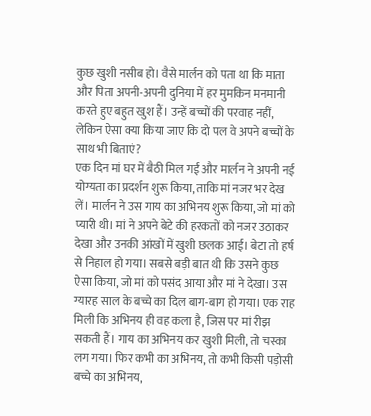कुछ खुशी नसीब हो। वैसे मार्लन को पता था कि माता और पिता अपनी-अपनी दुनिया में हर मुमकिन मनमानी करते हुए बहुत खुश हैं। उन्हें बच्चों की परवाह नहीं, लेकिन ऐसा क्या किया जाए कि दो पल वे अपने बच्चों के साथ भी बिताएं?
एक दिन मां घर में बैठी मिल गईं और मार्लन ने अपनी नई योग्यता का प्रदर्शन शुरू किया, ताकि मां नजर भर देख लें। मार्लन ने उस गाय का अभिनय शुरू किया, जो मां को प्यारी थी। मां ने अपने बेटे की हरकतों को नजर उठाकर देखा और उनकी आंखों में खुशी छलक आई। बेटा तो हर्ष से निहाल हो गया। सबसे बड़ी बात थी कि उसने कुछ ऐसा किया, जो मां को पसंद आया और मां ने देखा। उस ग्यारह साल के बच्चे का दिल बाग-बाग हो गया। एक राह मिली कि अभिनय ही वह कला है, जिस पर मां रीझ सकती हैं। गाय का अभिनय कर खुशी मिली, तो चस्का लग गया। फिर कभी का अभिनय, तो कभी किसी पड़ोसी बच्चे का अभिनय,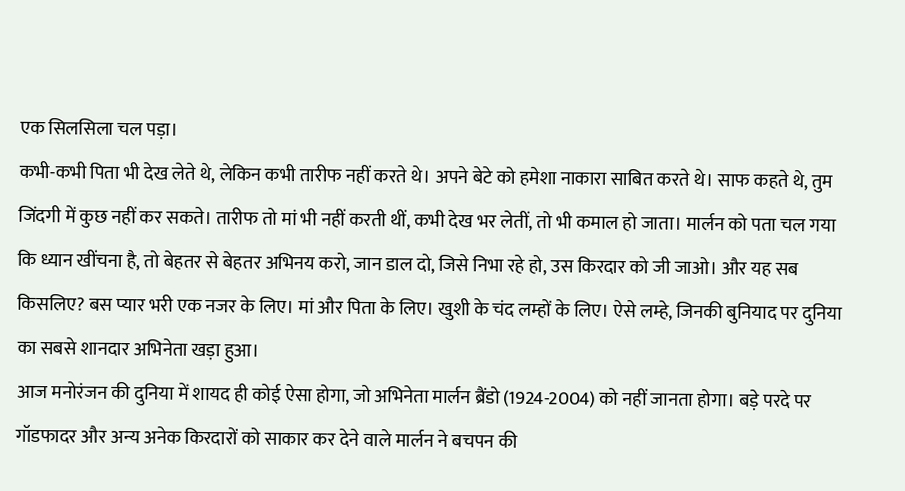एक सिलसिला चल पड़ा।
कभी-कभी पिता भी देख लेते थे, लेकिन कभी तारीफ नहीं करते थे। अपने बेटे को हमेशा नाकारा साबित करते थे। साफ कहते थे, तुम जिंदगी में कुछ नहीं कर सकते। तारीफ तो मां भी नहीं करती थीं, कभी देख भर लेतीं, तो भी कमाल हो जाता। मार्लन को पता चल गया कि ध्यान खींचना है, तो बेहतर से बेहतर अभिनय करो, जान डाल दो, जिसे निभा रहे हो, उस किरदार को जी जाओ। और यह सब किसलिए? बस प्यार भरी एक नजर के लिए। मां और पिता के लिए। खुशी के चंद लम्हों के लिए। ऐसे लम्हे, जिनकी बुनियाद पर दुनिया का सबसे शानदार अभिनेता खड़ा हुआ।
आज मनोरंजन की दुनिया में शायद ही कोई ऐसा होगा, जो अभिनेता मार्लन ब्रैंडो (1924-2004) को नहीं जानता होगा। बड़े परदे पर गॉडफादर और अन्य अनेक किरदारों को साकार कर देने वाले मार्लन ने बचपन की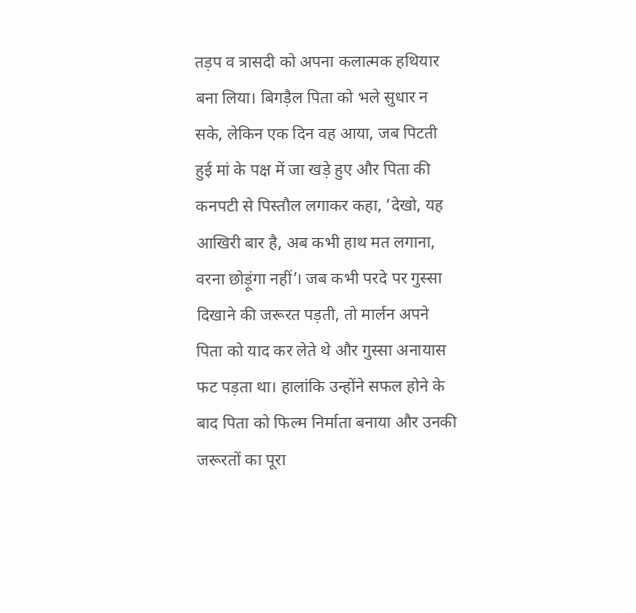तड़प व त्रासदी को अपना कलात्मक हथियार बना लिया। बिगड़ैल पिता को भले सुधार न सके, लेकिन एक दिन वह आया, जब पिटती हुई मां के पक्ष में जा खड़े हुए और पिता की कनपटी से पिस्तौल लगाकर कहा, ‘देखो, यह आखिरी बार है, अब कभी हाथ मत लगाना, वरना छोड़ूंगा नहीं’। जब कभी परदे पर गुस्सा दिखाने की जरूरत पड़ती, तो मार्लन अपने पिता को याद कर लेते थे और गुस्सा अनायास फट पड़ता था। हालांकि उन्होंने सफल होने के बाद पिता को फिल्म निर्माता बनाया और उनकी जरूरतों का पूरा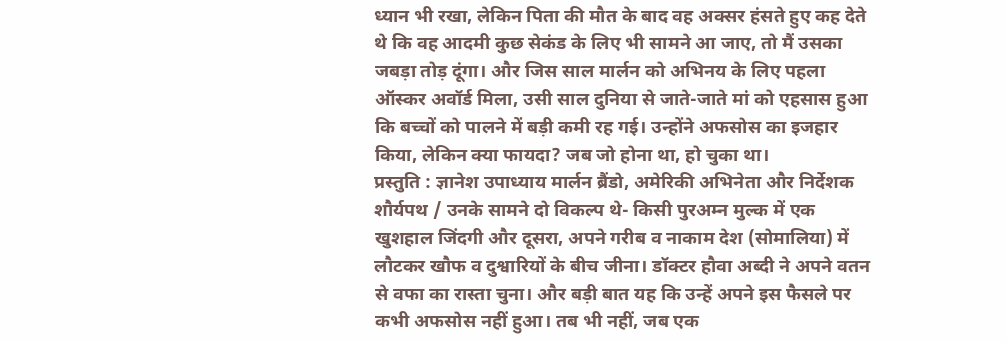ध्यान भी रखा, लेकिन पिता की मौत के बाद वह अक्सर हंसते हुए कह देते थे कि वह आदमी कुछ सेकंड के लिए भी सामने आ जाए, तो मैं उसका जबड़ा तोड़ दूंगा। और जिस साल मार्लन को अभिनय के लिए पहला ऑस्कर अवॉर्ड मिला, उसी साल दुनिया से जाते-जाते मां को एहसास हुआ कि बच्चों को पालने में बड़ी कमी रह गई। उन्होंने अफसोस का इजहार किया, लेकिन क्या फायदा? जब जो होना था, हो चुका था।
प्रस्तुति : ज्ञानेश उपाध्याय मार्लन ब्रैंडो, अमेरिकी अभिनेता और निर्देशक
शौर्यपथ / उनके सामने दो विकल्प थे- किसी पुरअम्न मुल्क में एक खुशहाल जिंदगी और दूसरा, अपने गरीब व नाकाम देश (सोमालिया) में लौटकर खौफ व दुश्वारियों के बीच जीना। डॉक्टर हौवा अब्दी ने अपने वतन से वफा का रास्ता चुना। और बड़ी बात यह कि उन्हें अपने इस फैसले पर कभी अफसोस नहीं हुआ। तब भी नहीं, जब एक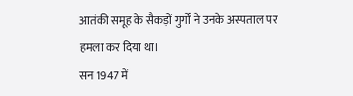आतंकी समूह के सैकड़ों गुर्गों ने उनके अस्पताल पर हमला कर दिया था।
सन 1947 में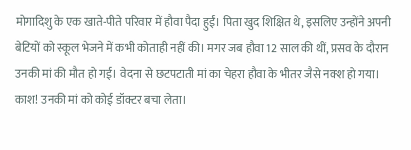मोगादिशु के एक खाते-पीते परिवार में हौवा पैदा हुईं। पिता खुद शिक्षित थे, इसलिए उन्होंने अपनी बेटियों को स्कूल भेजने में कभी कोताही नहीं की। मगर जब हौवा 12 साल की थीं, प्रसव के दौरान उनकी मां की मौत हो गई। वेदना से छटपटाती मां का चेहरा हौवा के भीतर जैसे नक्श हो गया। काश! उनकी मां को कोई डॉक्टर बचा लेता।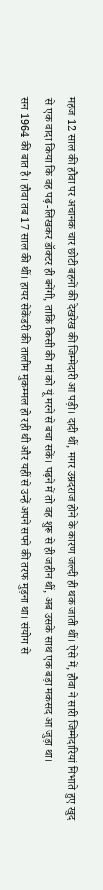महज 12 साल की हौवा पर अचानक चार छोटी बहनों की देखरेख की जिम्मेदारी आ पड़ी। दादी थीं, मगर उम्रदराज होने के कारण जल्दी ही थक जाती थीं। ऐसे में, हौवा ने सारी जिम्मेदारियां निभाते हुए खुद से एक वादा किया कि वह पढ़-लिखकर डॉक्टर ही बनेंगी, ताकि किसी की मां को यूं मरने से बचा सकें। पढ़ने में तो वह शुरू से ही जहीन थीं, अब उसके साथ एक बड़ा मकसद आ जुड़ा था।
सन 1964 की बात है। हौवा तब 17 साल की थीं। हायर सेकेंडरी की तालीम मुकम्मल हो रही थी और यहीं से उन्हें अपने सपने की तरफ मुड़ना था। संयोग से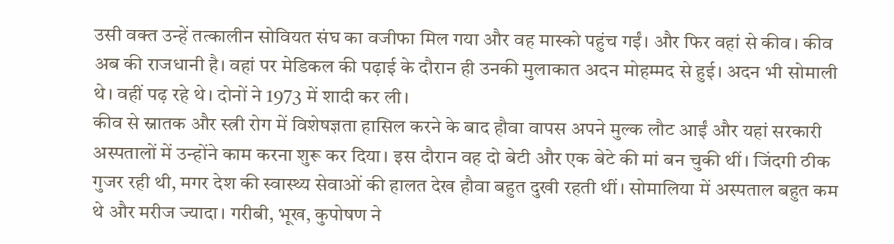उसी वक्त उन्हें तत्कालीन सोवियत संघ का वजीफा मिल गया और वह मास्को पहुंच गईं। और फिर वहां से कीव। कीव अब की राजधानी है। वहां पर मेडिकल की पढ़ाई के दौरान ही उनकी मुलाकात अदन मोहम्मद से हुई। अदन भी सोमाली थे। वहीं पढ़ रहे थे। दोनों ने 1973 में शादी कर ली।
कीव से स्नातक और स्त्री रोग में विशेषज्ञता हासिल करने के बाद हौवा वापस अपने मुल्क लौट आईं और यहां सरकारी अस्पतालों में उन्होंने काम करना शुरू कर दिया। इस दौरान वह दो बेटी और एक बेटे की मां बन चुकी थीं। जिंदगी ठीक गुजर रही थी, मगर देश की स्वास्थ्य सेवाओं की हालत देख हौवा बहुत दुखी रहती थीं। सोमालिया में अस्पताल बहुत कम थे और मरीज ज्यादा। गरीबी, भूख, कुपोषण ने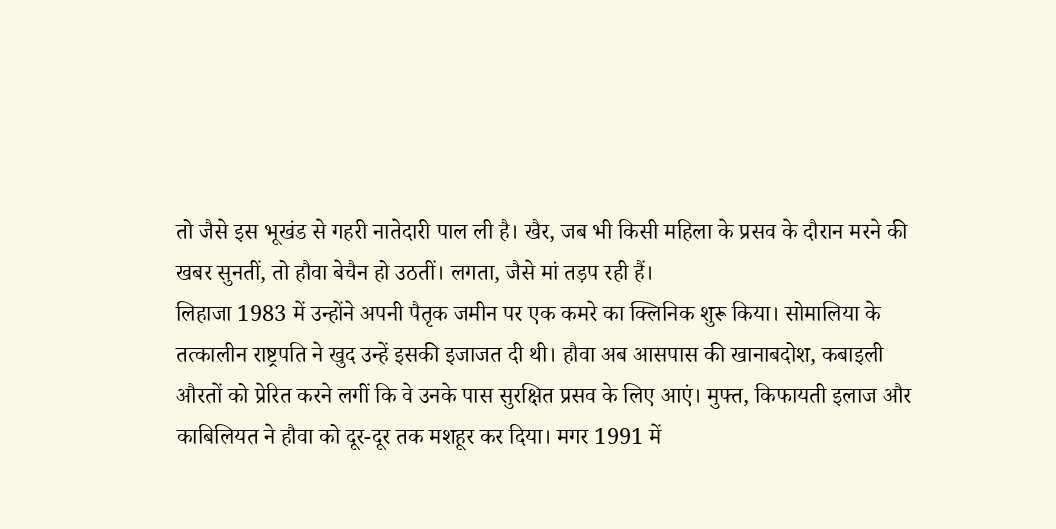तो जैसे इस भूखंड से गहरी नातेदारी पाल ली है। खैर, जब भी किसी महिला के प्रसव के दौरान मरने की खबर सुनतीं, तो हौवा बेचैन हो उठतीं। लगता, जैसे मां तड़प रही हैं।
लिहाजा 1983 में उन्होंने अपनी पैतृक जमीन पर एक कमरे का क्लिनिक शुरू किया। सोमालिया के तत्कालीन राष्ट्रपति ने खुद उन्हें इसकी इजाजत दी थी। हौवा अब आसपास की खानाबदोश, कबाइली औरतों को प्रेरित करने लगीं कि वे उनके पास सुरक्षित प्रसव के लिए आएं। मुफ्त, किफायती इलाज और काबिलियत ने हौवा को दूर-दूर तक मशहूर कर दिया। मगर 1991 में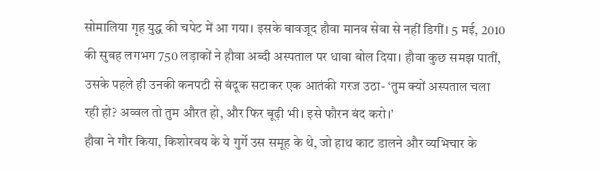सोमालिया गृह युद्ध की चपेट में आ गया। इसके बावजूद हौवा मानव सेवा से नहीं डिगीं। 5 मई, 2010 की सुबह लगभग 750 लड़ाकों ने हौवा अब्दी अस्पताल पर धावा बोल दिया। हौवा कुछ समझ पातीं, उसके पहले ही उनकी कनपटी से बंदूक सटाकर एक आतंकी गरज उठा- ‘तुम क्यों अस्पताल चला रही हो? अव्वल तो तुम औरत हो, और फिर बूढ़ी भी। इसे फौरन बंद करो।’
हौवा ने गौर किया, किशोरवय के ये गुर्गे उस समूह के थे, जो हाथ काट डालने और व्यभिचार के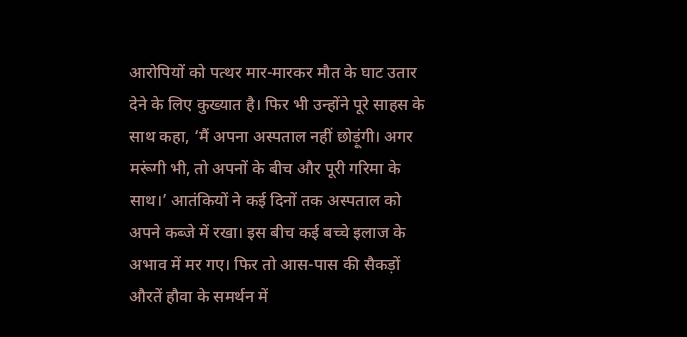आरोपियों को पत्थर मार-मारकर मौत के घाट उतार देने के लिए कुख्यात है। फिर भी उन्होंने पूरे साहस के साथ कहा, ‘मैं अपना अस्पताल नहीं छोड़ूंगी। अगर मरूंगी भी, तो अपनों के बीच और पूरी गरिमा के साथ।’ आतंकियों ने कई दिनों तक अस्पताल को अपने कब्जे में रखा। इस बीच कई बच्चे इलाज के अभाव में मर गए। फिर तो आस-पास की सैकड़ों औरतें हौवा के समर्थन में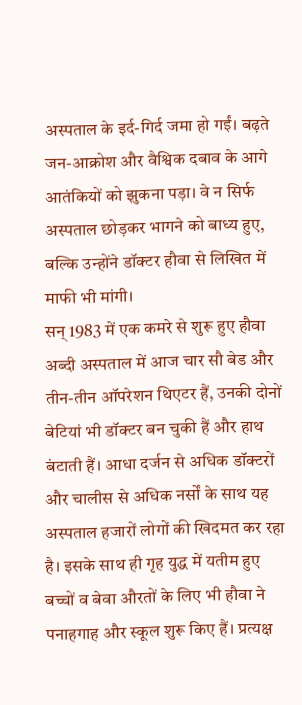अस्पताल के इर्द-गिर्द जमा हो गईं। बढ़ते जन-आक्रोश और वैश्विक दबाव के आगे आतंकियों को झुकना पड़ा। वे न सिर्फ अस्पताल छोड़कर भागने को बाध्य हुए, बल्कि उन्होंने डॉक्टर हौवा से लिखित में माफी भी मांगी।
सन् 1983 में एक कमरे से शुरू हुए हौवा अब्दी अस्पताल में आज चार सौ बेड और तीन-तीन ऑपरेशन थिएटर हैं, उनकी दोनों बेटियां भी डॉक्टर बन चुकी हैं और हाथ बंटाती हैं। आधा दर्जन से अधिक डॉक्टरों और चालीस से अधिक नर्सों के साथ यह अस्पताल हजारों लोगों की खिदमत कर रहा है। इसके साथ ही गृह युद्ध में यतीम हुए बच्चों व बेवा औरतों के लिए भी हौवा ने पनाहगाह और स्कूल शुरू किए हैं। प्रत्यक्ष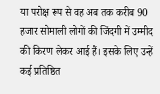या परोक्ष रूप से वह अब तक करीब 90 हजार सोमाली लोगों की जिंदगी में उम्मीद की किरण लेकर आई हैं। इसके लिए उन्हें कई प्रतिष्ठित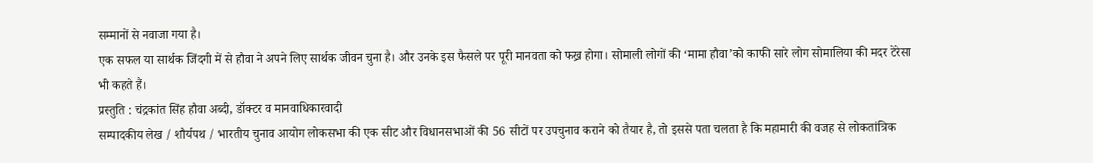सम्मानों से नवाजा गया है।
एक सफल या सार्थक जिंदगी में से हौवा ने अपने लिए सार्थक जीवन चुना है। और उनके इस फैसले पर पूरी मानवता को फख्र होगा। सोमाली लोगों की ‘मामा हौवा’को काफी सारे लोग सोमालिया की मदर टेरेसा भी कहते हैं।
प्रस्तुति : चंद्रकांत सिंह हौवा अब्दी, डॉक्टर व मानवाधिकारवादी
सम्पादकीय लेख / शौर्यपथ / भारतीय चुनाव आयोग लोकसभा की एक सीट और विधानसभाओं की 56 सीटों पर उपचुनाव कराने को तैयार है, तो इससे पता चलता है कि महामारी की वजह से लोकतांत्रिक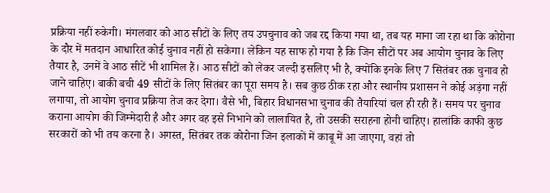प्रक्रिया नहीं रुकेगी। मंगलवार को आठ सीटों के लिए तय उपचुनाव को जब रद्द किया गया था, तब यह माना जा रहा था कि कोरोना के दौर में मतदान आधारित कोई चुनाव नहीं हो सकेगा। लेकिन यह साफ हो गया है कि जिन सीटों पर अब आयोग चुनाव के लिए तैयार है, उनमें वे आठ सीटें भी शामिल हैं। आठ सीटों को लेकर जल्दी इसलिए भी है, क्योंकि इनके लिए 7 सितंबर तक चुनाव हो जाने चाहिए। बाकी बची 49 सीटों के लिए सितंबर का पूरा समय है। सब कुछ ठीक रहा और स्थानीय प्रशासन ने कोई अड़ंगा नहीं लगाया, तो आयोग चुनाव प्रक्रिया तेज कर देगा। वैसे भी, बिहार विधानसभा चुनाव की तैयारियां चल ही रही हैं। समय पर चुनाव कराना आयोग की जिम्मेदारी है और अगर वह इसे निभाने को लालायित है, तो उसकी सराहना होनी चाहिए। हालांकि काफी कुछ सरकारों को भी तय करना है। अगस्त, सितंबर तक कोरोना जिन इलाकों में काबू में आ जाएगा, वहां तो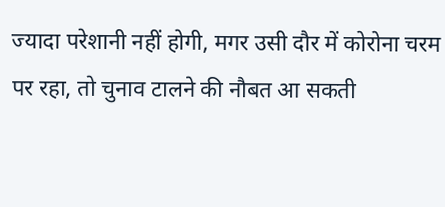ज्यादा परेशानी नहीं होगी, मगर उसी दौर में कोरोना चरम पर रहा, तो चुनाव टालने की नौबत आ सकती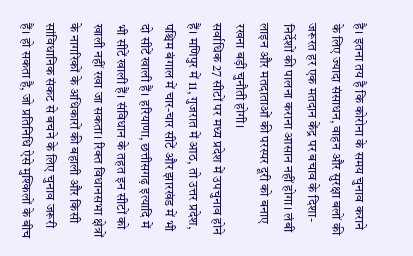है। इतना तय है कि कोरोना के समय चुनाव कराने के लिए ज्यादा संसाधन, वाहन और सुरक्षा बलों की जरूरत हर एक मतदान केंद्र पर बचाव के दिशा-निर्देशों की पालना कराना आसान नहीं होगा। लंबी लाइन और मतदाताओं की परस्पर दूरी को बनाए रखना बड़ी चुनौती होगी।
सर्वाधिक 27 सीटों पर मध्य प्रदेश में उपचुनाव होने हैं। मणिपुर में 11, गुजरात में आठ, तो उत्तर प्रदेश, पश्चिम बंगाल में चार-चार सीटें और झारखंड में भी दो सीटें खाली हैं। हरियाणा, छत्तीसगढ़ इत्यादि में भी सीटें खाली हैं। संविधान के तहत इन सीटों को खाली नहीं रखा जा सकता। रिक्त विधानसभा क्षेत्रों के नागरिकों के अधिकारों की बहाली और किसी सांविधानिक संकट से बचने के लिए चुनाव जरूरी हैं। हो सकता है, जो प्रतिनिधि ऐसे मुश्किलों के बीच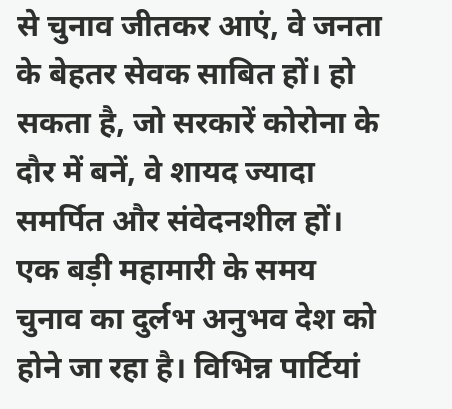से चुनाव जीतकर आएं, वे जनता के बेहतर सेवक साबित हों। हो सकता है, जो सरकारें कोरोना के दौर में बनें, वे शायद ज्यादा समर्पित और संवेदनशील हों।
एक बड़ी महामारी के समय चुनाव का दुर्लभ अनुभव देश को होने जा रहा है। विभिन्न पार्टियां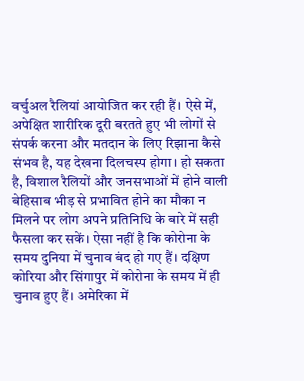वर्चुअल रैलियां आयोजित कर रही हैं। ऐसे में, अपेक्षित शारीरिक दूरी बरतते हुए भी लोगों से संपर्क करना और मतदान के लिए रिझाना कैसे संभव है, यह देखना दिलचस्प होगा। हो सकता है, विशाल रैलियों और जनसभाओं में होने वाली बेहिसाब भीड़ से प्रभावित होने का मौका न मिलने पर लोग अपने प्रतिनिधि के बारे में सही फैसला कर सकें। ऐसा नहीं है कि कोरोना के समय दुनिया में चुनाव बंद हो गए हैं। दक्षिण कोरिया और सिंगापुर में कोरोना के समय में ही चुनाव हुए हैं। अमेरिका में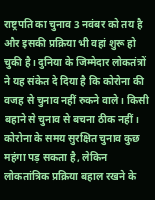राष्ट्रपति का चुनाव 3 नवंबर को तय है और इसकी प्रक्रिया भी वहां शुरू हो चुकी है। दुनिया के जिम्मेदार लोकतंत्रों ने यह संकेत दे दिया है कि कोरोना की वजह से चुनाव नहीं रुकने वाले। किसी बहाने से चुनाव से बचना ठीक नहीं। कोरोना के समय सुरक्षित चुनाव कुछ महंगा पड़ सकता है, लेकिन लोकतांत्रिक प्रक्रिया बहाल रखने के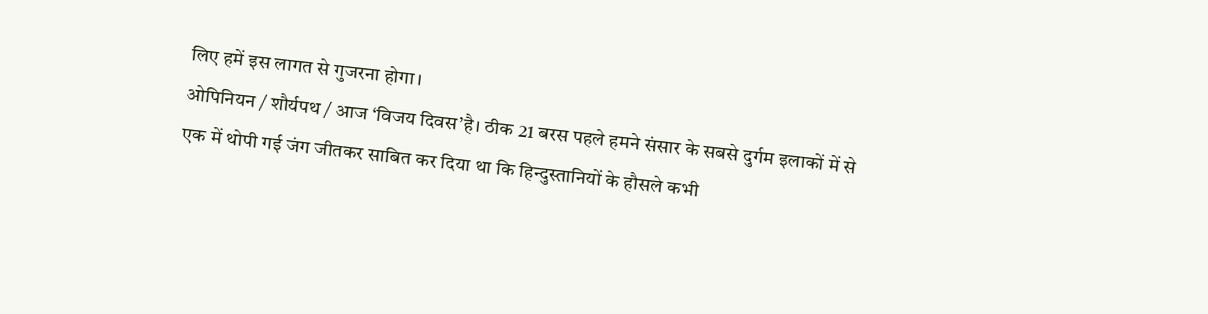लिए हमें इस लागत से गुजरना होगा।
ओपिनियन / शौर्यपथ / आज ‘विजय दिवस’है। ठीक 21 बरस पहले हमने संसार के सबसे दुर्गम इलाकों में से एक में थोपी गई जंग जीतकर साबित कर दिया था कि हिन्दुस्तानियों के हौसले कभी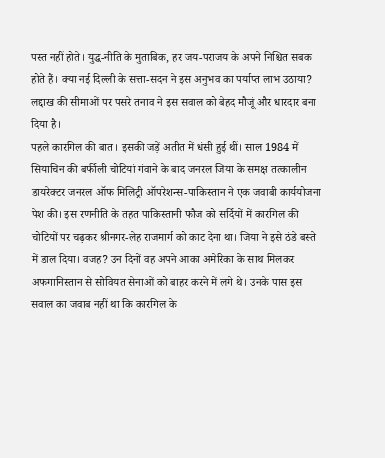पस्त नहीं होते। युद्ध-नीति के मुताबिक, हर जय-पराजय के अपने निश्चित सबक होते हैं। क्या नई दिल्ली के सत्ता-सदन ने इस अनुभव का पर्याप्त लाभ उठाया? लद्दाख की सीमाओं पर पसरे तनाव ने इस सवाल को बेहद मौजूं और धारदार बना दिया है।
पहले कारगिल की बात। इसकी जड़ें अतीत में धंसी हुई थीं। साल 1984 में सियाचिन की बर्फीली चोटियां गंवाने के बाद जनरल जिया के समक्ष तत्कालीन डायरेक्टर जनरल ऑफ मिलिट्री ऑपरेशन्स-पाकिस्तान ने एक जवाबी कार्ययोजना पेश की। इस रणनीति के तहत पाकिस्तानी फौज को सर्दियों में कारगिल की चोटियों पर चढ़कर श्रीनगर-लेह राजमार्ग को काट देना था। जिया ने इसे ठंडे बस्ते में डाल दिया। वजह? उन दिनों वह अपने आका अमेरिका के साथ मिलकर अफगानिस्तान से सोवियत सेनाओं को बाहर करने में लगे थे। उनके पास इस सवाल का जवाब नहीं था कि कारगिल के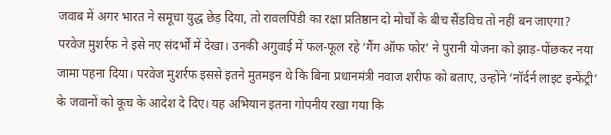जवाब में अगर भारत ने समूचा युद्ध छेड़ दिया, तो रावलपिंडी का रक्षा प्रतिष्ठान दो मोर्चों के बीच सैंडविच तो नहीं बन जाएगा?
परवेज मुशर्रफ ने इसे नए संदर्भों में देखा। उनकी अगुवाई में फल-फूल रहे ‘गैंग ऑफ फोर’ ने पुरानी योजना को झाड़-पोंछकर नया जामा पहना दिया। परवेज मुशर्रफ इससे इतने मुतमइन थे कि बिना प्रधानमंत्री नवाज शरीफ को बताए, उन्होंने ‘नॉर्दर्न लाइट इन्फेंट्री’ के जवानों को कूच के आदेश दे दिए। यह अभियान इतना गोपनीय रखा गया कि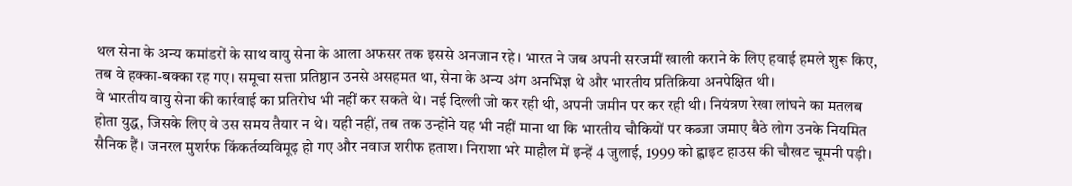थल सेना के अन्य कमांडरों के साथ वायु सेना के आला अफसर तक इससे अनजान रहे। भारत ने जब अपनी सरजमीं खाली कराने के लिए हवाई हमले शुरू किए, तब वे हक्का-बक्का रह गए। समूचा सत्ता प्रतिष्ठान उनसे असहमत था, सेना के अन्य अंग अनभिज्ञ थे और भारतीय प्रतिक्रिया अनपेक्षित थी।
वे भारतीय वायु सेना की कार्रवाई का प्रतिरोध भी नहीं कर सकते थे। नई दिल्ली जो कर रही थी, अपनी जमीन पर कर रही थी। नियंत्रण रेखा लांघने का मतलब होता युद्ध, जिसके लिए वे उस समय तैयार न थे। यही नहीं, तब तक उन्होंने यह भी नहीं माना था कि भारतीय चौकियों पर कब्जा जमाए बैठे लोग उनके नियमित सैनिक हैं। जनरल मुशर्रफ किंकर्तव्यविमूढ़ हो गए और नवाज शरीफ हताश। निराशा भरे माहौल में इन्हें 4 जुलाई, 1999 को ह्वाइट हाउस की चौखट चूमनी पड़ी।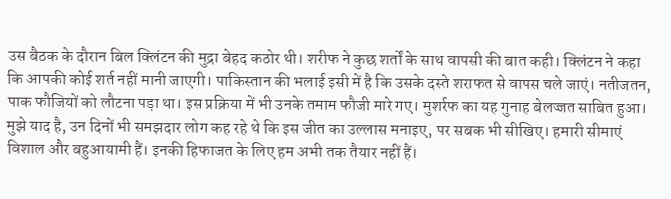उस बैठक के दौरान बिल क्लिंटन की मुद्रा बेहद कठोर थी। शरीफ ने कुछ शर्तों के साथ वापसी की बात कही। क्लिंटन ने कहा कि आपकी कोई शर्त नहीं मानी जाएगी। पाकिस्तान की भलाई इसी में है कि उसके दस्ते शराफत से वापस चले जाएं। नतीजतन, पाक फौजियों को लौटना पड़ा था। इस प्रक्रिया में भी उनके तमाम फौजी मारे गए। मुशर्रफ का यह गुनाह बेलज्जत साबित हुआ।
मुझे याद है, उन दिनों भी समझदार लोग कह रहे थे कि इस जीत का उल्लास मनाइए, पर सबक भी सीखिए। हमारी सीमाएं विशाल और बहुआयामी हैं। इनकी हिफाजत के लिए हम अभी तक तैयार नहीं हैं।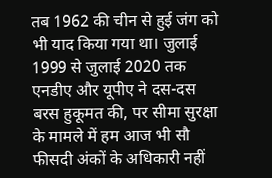तब 1962 की चीन से हुई जंग को भी याद किया गया था। जुलाई 1999 से जुलाई 2020 तक एनडीए और यूपीए ने दस-दस बरस हुकूमत की, पर सीमा सुरक्षा के मामले में हम आज भी सौ फीसदी अंकों के अधिकारी नहीं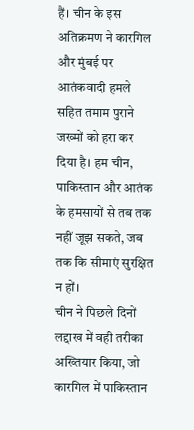हैं। चीन के इस अतिक्रमण ने कारगिल और मुंबई पर आतंकवादी हमले सहित तमाम पुराने जख्मों को हरा कर दिया है। हम चीन, पाकिस्तान और आतंक के हमसायों से तब तक नहीं जूझ सकते, जब तक कि सीमाएं सुरक्षित न हों।
चीन ने पिछले दिनों लद्दाख में वही तरीका अख्तियार किया, जो कारगिल में पाकिस्तान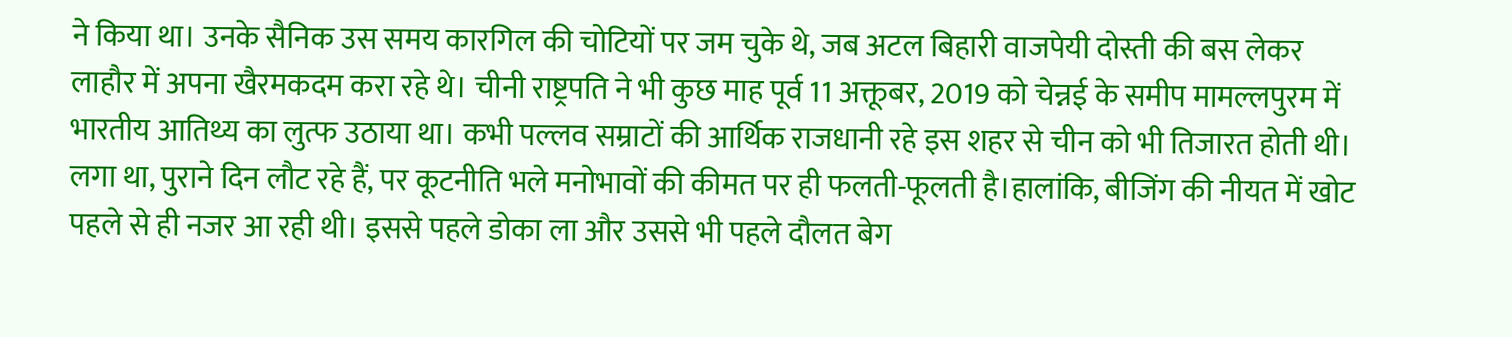ने किया था। उनके सैनिक उस समय कारगिल की चोटियों पर जम चुके थे, जब अटल बिहारी वाजपेयी दोस्ती की बस लेकर लाहौर में अपना खैरमकदम करा रहे थे। चीनी राष्ट्रपति ने भी कुछ माह पूर्व 11 अक्तूबर, 2019 को चेन्नई के समीप मामल्लपुरम में भारतीय आतिथ्य का लुत्फ उठाया था। कभी पल्लव सम्राटों की आर्थिक राजधानी रहे इस शहर से चीन को भी तिजारत होती थी। लगा था, पुराने दिन लौट रहे हैं, पर कूटनीति भले मनोभावों की कीमत पर ही फलती-फूलती है।हालांकि, बीजिंग की नीयत में खोट पहले से ही नजर आ रही थी। इससे पहले डोका ला और उससे भी पहले दौलत बेग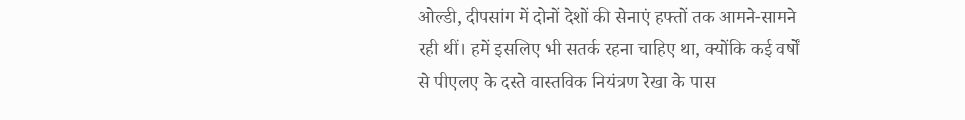ओल्डी, दीपसांग में दोनों देशों की सेनाएं हफ्तों तक आमने-सामने रही थीं। हमें इसलिए भी सतर्क रहना चाहिए था, क्योंकि कई वर्षों से पीएलए के दस्ते वास्तविक नियंत्रण रेखा के पास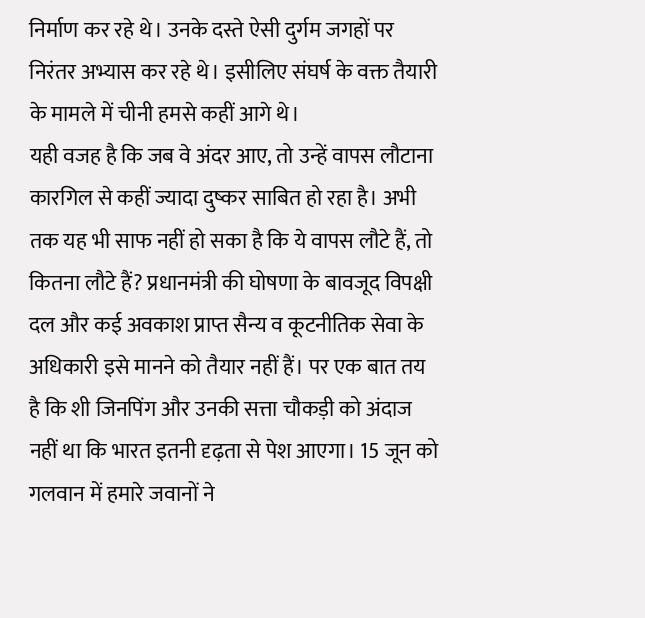निर्माण कर रहे थे। उनके दस्ते ऐसी दुर्गम जगहों पर निरंतर अभ्यास कर रहे थे। इसीलिए संघर्ष के वक्त तैयारी के मामले में चीनी हमसे कहीं आगे थे।
यही वजह है कि जब वे अंदर आए, तो उन्हें वापस लौटाना कारगिल से कहीं ज्यादा दुष्कर साबित हो रहा है। अभी तक यह भी साफ नहीं हो सका है कि ये वापस लौटे हैं, तो कितना लौटे हैं? प्रधानमंत्री की घोषणा के बावजूद विपक्षी दल और कई अवकाश प्राप्त सैन्य व कूटनीतिक सेवा के अधिकारी इसे मानने को तैयार नहीं हैं। पर एक बात तय है कि शी जिनपिंग और उनकी सत्ता चौकड़ी को अंदाज नहीं था कि भारत इतनी दृढ़ता से पेश आएगा। 15 जून को गलवान में हमारे जवानों ने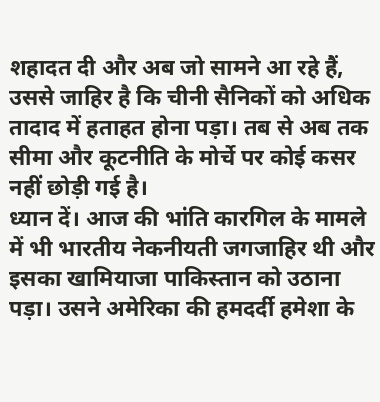शहादत दी और अब जो सामने आ रहे हैं, उससे जाहिर है कि चीनी सैनिकों को अधिक तादाद में हताहत होना पड़ा। तब से अब तक सीमा और कूटनीति के मोर्चे पर कोई कसर नहीं छोड़ी गई है।
ध्यान दें। आज की भांति कारगिल के मामले में भी भारतीय नेकनीयती जगजाहिर थी और इसका खामियाजा पाकिस्तान को उठाना पड़ा। उसने अमेरिका की हमदर्दी हमेशा के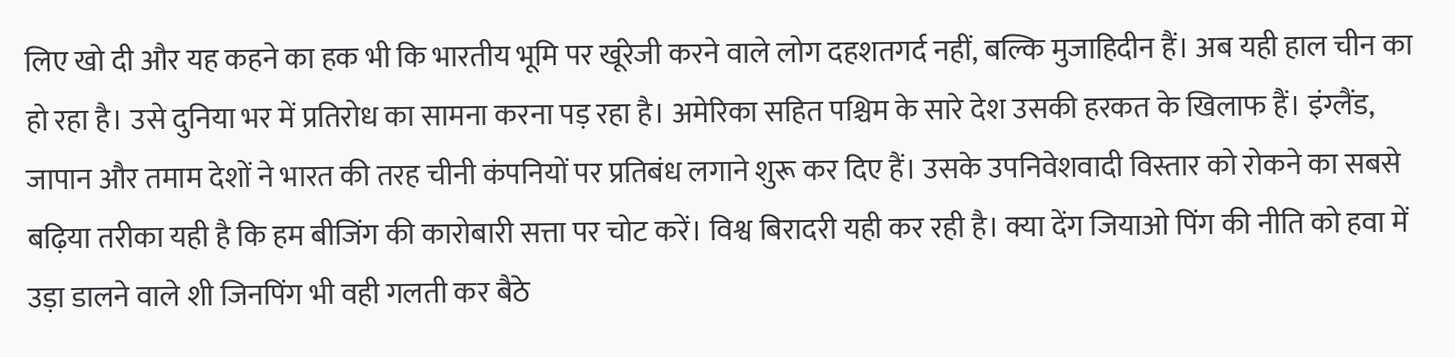लिए खो दी और यह कहने का हक भी कि भारतीय भूमि पर खूंरेजी करने वाले लोग दहशतगर्द नहीं, बल्कि मुजाहिदीन हैं। अब यही हाल चीन का हो रहा है। उसे दुनिया भर में प्रतिरोध का सामना करना पड़ रहा है। अमेरिका सहित पश्चिम के सारे देश उसकी हरकत के खिलाफ हैं। इंग्लैंड, जापान और तमाम देशों ने भारत की तरह चीनी कंपनियों पर प्रतिबंध लगाने शुरू कर दिए हैं। उसके उपनिवेशवादी विस्तार को रोकने का सबसे बढ़िया तरीका यही है कि हम बीजिंग की कारोबारी सत्ता पर चोट करें। विश्व बिरादरी यही कर रही है। क्या देंग जियाओ पिंग की नीति को हवा में उड़ा डालने वाले शी जिनपिंग भी वही गलती कर बैठे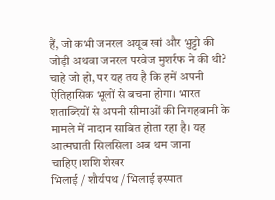हैं, जो कभी जनरल अयूब खां और भुट्टो की जोड़ी अथवा जनरल परवेज मुशर्रफ ने की थी? चाहे जो हो, पर यह तय है कि हमें अपनी ऐतिहासिक भूलों से बचना होगा। भारत शताब्दियों से अपनी सीमाओं की निगहबानी के मामले में नादान साबित होता रहा है। यह आत्मघाती सिलसिला अब थम जाना चाहिए।शशि शेखर
भिलाई / शौर्यपथ / भिलाई इस्पात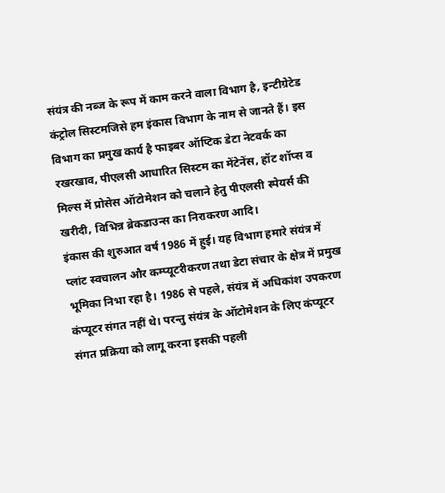संयंत्र की नब्ज के रूप में काम करने वाला विभाग है, इन्टीग्रेटेड कंट्रोल सिस्टमजिसे हम इंकास विभाग के नाम से जानते हैं। इस विभाग का प्रमुख कार्य है फाइबर ऑप्टिक डेटा नेटवर्क का रखरखाव, पीएलसी आधारित सिस्टम का मेंटेनेंस, हॉट शॉप्स व मिल्स में प्रोसेस ऑटोमेशन को चलाने हेतु पीएलसी स्पेयर्स की खरीदी, विभिन्न ब्रेकडाउन्स का निराकरण आदि।
इंकास की शुरुआत वर्ष 1986 में हुई। यह विभाग हमारे संयंत्र में प्लांट स्वचालन और कम्प्यूटरीकरण तथा डेटा संचार के क्षेत्र में प्रमुख भूमिका निभा रहा है। 1986 से पहले, संयंत्र में अधिकांश उपकरण कंप्यूटर संगत नहीं थे। परन्तु संयंत्र के ऑटोमेशन के लिए कंप्यूटर संगत प्रक्रिया को लागू करना इसकी पहली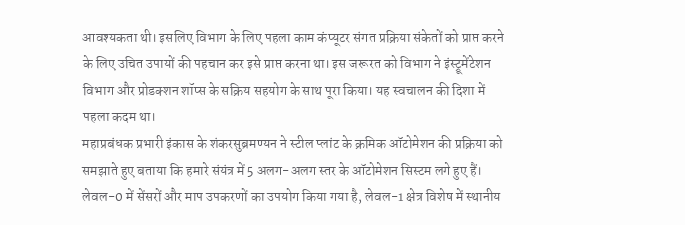आवश्यकता थी। इसलिए विभाग के लिए पहला काम कंप्यूटर संगत प्रक्रिया संकेतों को प्राप्त करने के लिए उचित उपायों की पहचान कर इसे प्राप्त करना था। इस जरूरत को विभाग ने इंस्ट्रूमेंटेशन विभाग और प्रोडक्शन शॉप्स के सक्रिय सहयोग के साथ पूरा किया। यह स्वचालन की दिशा में पहला कदम था।
महाप्रबंधक प्रभारी इंकास के शंकरसुब्रमण्यन ने स्टील प्लांट के क्रमिक ऑटोमेशन की प्रक्रिया को समझाते हुए बताया कि हमारे संयंत्र में 5 अलग-अलग स्तर के ऑटोमेशन सिस्टम लगे हुए हैं। लेवल-0 में सेंसरों और माप उपकरणों का उपयोग किया गया है, लेवल-1 क्षेत्र विशेष में स्थानीय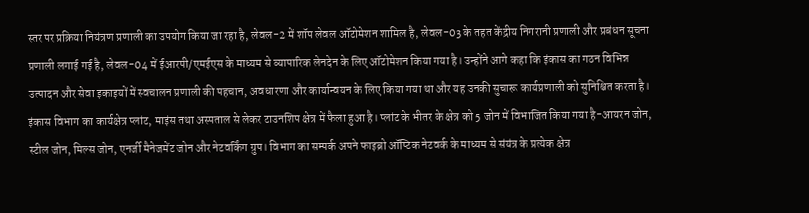स्तर पर प्रक्रिया नियंत्रण प्रणाली का उपयोग किया जा रहा है, लेवल-2 में शॉप लेवल ऑटोमेशन शामिल है, लेवल-03 के तहत केंद्रीय निगरानी प्रणाली और प्रबंधन सूचना प्रणाली लगाई गई है, लेवल-04 में ईआरपी/एमईएस के माध्यम से व्यापारिक लेनदेन के लिए ऑटोमेशन किया गया है। उन्होंने आगे कहा कि इंकास का गठन विभिन्न उत्पादन और सेवा इकाइयों में स्वचालन प्रणाली की पहचान, अवधारणा और कार्यान्वयन के लिए किया गया था और यह उनकी सुचारू कार्यप्रणाली को सुनिश्चित करता है।
इंकास विभाग का कार्यक्षेत्र प्लांट, माइंस तथा अस्पताल से लेकर टाउनशिप क्षेत्र में फैला हुआ है। प्लांट के भीतर के क्षेत्र को 5 जोन में विभाजित किया गया है-आयरन जोन, स्टील जोन, मिल्स जोन, एनर्जी मैनेजमेंट जोन और नेटवर्किंग ग्रुप। विभाग का सम्पर्क अपने फाइब्रो ऑप्टिक नेटवर्क के माध्यम से संयंत्र के प्रत्येक क्षेत्र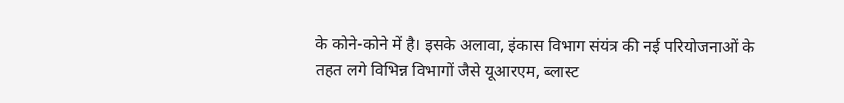के कोने-कोने में है। इसके अलावा, इंकास विभाग संयंत्र की नई परियोजनाओं के तहत लगे विभिन्न विभागों जैसे यूआरएम, ब्लास्ट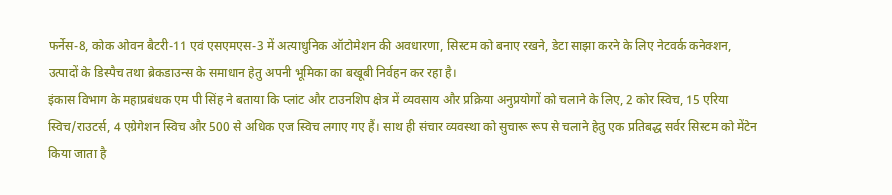फर्नेस-8, कोक ओवन बैटरी-11 एवं एसएमएस-3 में अत्याधुनिक ऑटोमेशन की अवधारणा, सिस्टम को बनाए रखने, डेटा साझा करने के लिए नेटवर्क कनेक्शन, उत्पादों के डिस्पैच तथा ब्रेकडाउन्स के समाधान हेतु अपनी भूमिका का बखूबी निर्वहन कर रहा है।
इंकास विभाग के महाप्रबंधक एम पी सिंह ने बताया कि प्लांट और टाउनशिप क्षेत्र में व्यवसाय और प्रक्रिया अनुप्रयोगों को चलाने के लिए, 2 कोर स्विच, 15 एरिया स्विच/राउटर्स, 4 एग्रेगेशन स्विच और 500 से अधिक एज स्विच लगाए गए हैं। साथ ही संचार व्यवस्था को सुचारू रूप से चलाने हेतु एक प्रतिबद्ध सर्वर सिस्टम को मेंटेन किया जाता है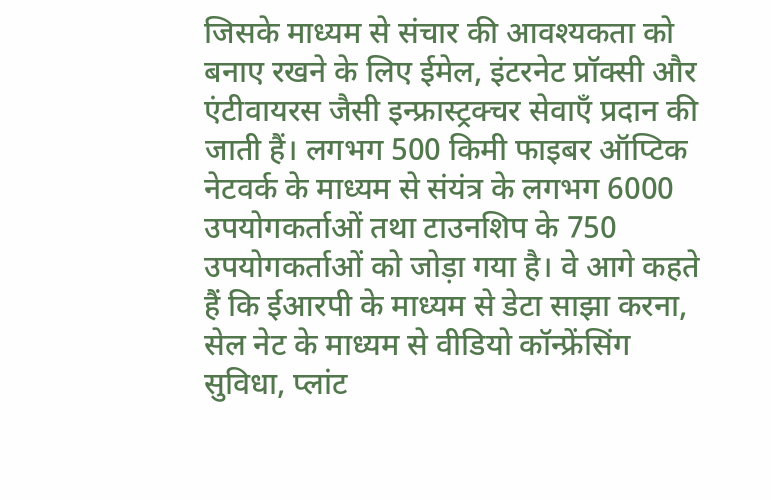जिसके माध्यम से संचार की आवश्यकता को बनाए रखने के लिए ईमेल, इंटरनेट प्रॉक्सी और एंटीवायरस जैसी इन्फ्रास्ट्रक्चर सेवाएँ प्रदान की जाती हैं। लगभग 500 किमी फाइबर ऑप्टिक नेटवर्क के माध्यम से संयंत्र के लगभग 6000 उपयोगकर्ताओं तथा टाउनशिप के 750 उपयोगकर्ताओं को जोड़ा गया है। वे आगे कहते हैं कि ईआरपी के माध्यम से डेटा साझा करना, सेल नेट के माध्यम से वीडियो कॉन्फ्रेंसिंग सुविधा, प्लांट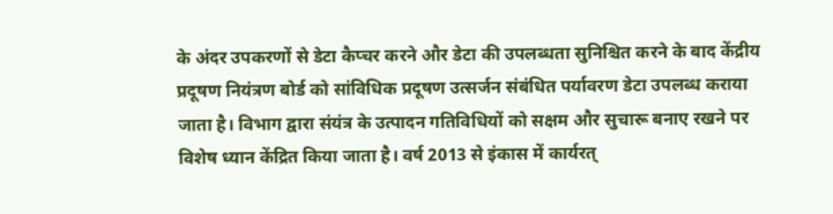के अंदर उपकरणों से डेटा कैप्चर करने और डेटा की उपलब्धता सुनिश्चित करने के बाद केंद्रीय प्रदूषण नियंत्रण बोर्ड को सांविधिक प्रदूषण उत्सर्जन संबंधित पर्यावरण डेटा उपलब्ध कराया जाता है। विभाग द्वारा संयंत्र के उत्पादन गतिविधियों को सक्षम और सुचारू बनाए रखने पर विशेष ध्यान केंद्रित किया जाता है। वर्ष 2013 से इंकास में कार्यरत्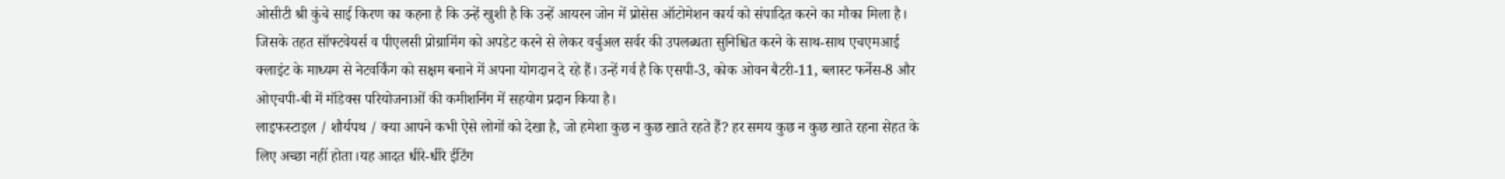ओसीटी श्री कुंचे साई किरण का कहना है कि उन्हें खुशी है कि उन्हें आयरन जोन में प्रोसेस ऑटोमेशन कार्य को संपादित करने का मौका मिला है। जिसके तहत सॉफ्टवेयर्स व पीएलसी प्रोग्रामिंग को अपडेट करने से लेकर वर्चुअल सर्वर की उपलब्धता सुनिश्चित करने के साथ-साथ एचएमआई क्लाइंट के माध्यम से नेटवर्किंग को सक्षम बनाने में अपना योगदान दे रहे हैं। उन्हें गर्व है कि एसपी-3, कोक ओवन बैटरी-11, ब्लास्ट फर्नेस-8 और ओएचपी-बी में मॉडेक्स परियोजनाओं की कमीशनिंग में सहयोग प्रदान किया है।
लाइफस्टाइल / शौर्यपथ / क्या आपने कभी ऐसे लोगों को देखा है, जो हमेशा कुछ न कुछ खाते रहते हैं? हर समय कुछ न कुछ खाते रहना सेहत के लिए अच्छा नहीं होता।यह आदत धीरे-धीरे ईटिंग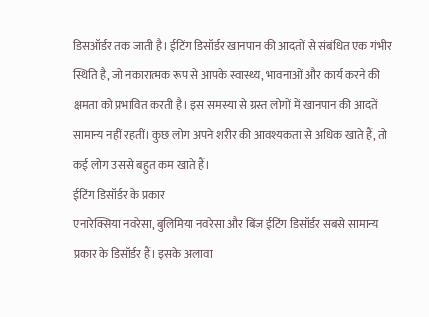डिसऑर्डर तक जाती है। ईटिंग डिसॉर्डर खानपान की आदतों से संबंधित एक गंभीर स्थिति है, जो नकारात्मक रूप से आपके स्वास्थ्य, भावनाओं और कार्य करने की क्षमता को प्रभावित करती है। इस समस्या से ग्रस्त लोगों में खानपान की आदतें सामान्य नहीं रहतीं। कुछ लोग अपने शरीर की आवश्यकता से अधिक खाते हैं, तो कई लोग उससे बहुत कम खाते हैं।
ईटिंग डिसॉर्डर के प्रकार
एनारेक्सिया नवरेसा, बुलिमिया नवरेसा और बिंज ईटिंग डिसॉर्डर सबसे सामान्य प्रकार के डिसॉर्डर हैं। इसके अलावा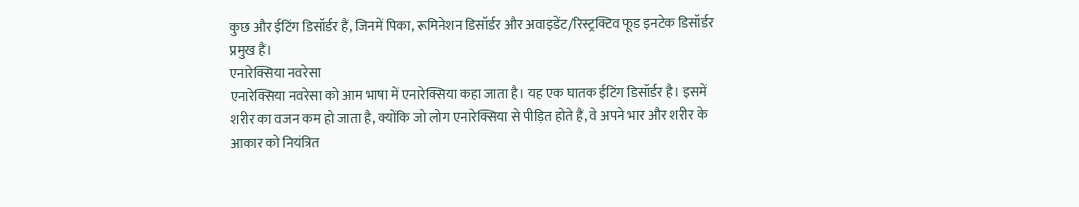कुछ और ईटिंग डिसॉर्डर हैं, जिनमें पिका, रूमिनेशन डिसॉर्डर और अवाइडेंट/रिस्ट्रक्टिव फूड इनटेक डिसॉर्डर प्रमुख हैं।
एनारेक्सिया नवरेसा
एनारेक्सिया नवरेसा को आम भाषा में एनारेक्सिया कहा जाता है। यह एक घातक ईटिंग डिसॉर्डर है। इसमें शरीर का वजन कम हो जाता है, क्योंकि जो लोग एनारेक्सिया से पीड़ित होते हैं, वे अपने भार और शरीर के आकार को नियंत्रित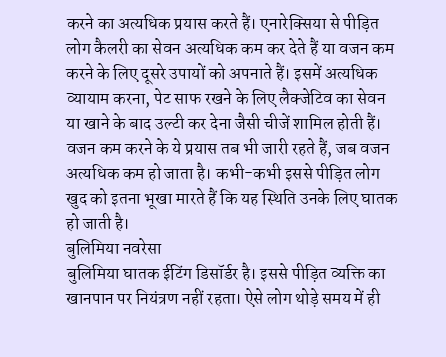करने का अत्यधिक प्रयास करते हैं। एनारेक्सिया से पीड़ित लोग कैलरी का सेवन अत्यधिक कम कर देते हैं या वजन कम करने के लिए दूसरे उपायों को अपनाते हैं। इसमें अत्यधिक व्यायाम करना, पेट साफ रखने के लिए लैक्जेटिव का सेवन या खाने के बाद उल्टी कर देना जैसी चीजें शामिल होती हैं। वजन कम करने के ये प्रयास तब भी जारी रहते हैं, जब वजन अत्यधिक कम हो जाता है। कभी-कभी इससे पीड़ित लोग खुद को इतना भूखा मारते हैं कि यह स्थिति उनके लिए घातक हो जाती है।
बुलिमिया नवरेसा
बुलिमिया घातक ईटिंग डिसॉर्डर है। इससे पीड़ित व्यक्ति का खानपान पर नियंत्रण नहीं रहता। ऐसे लोग थोड़े समय में ही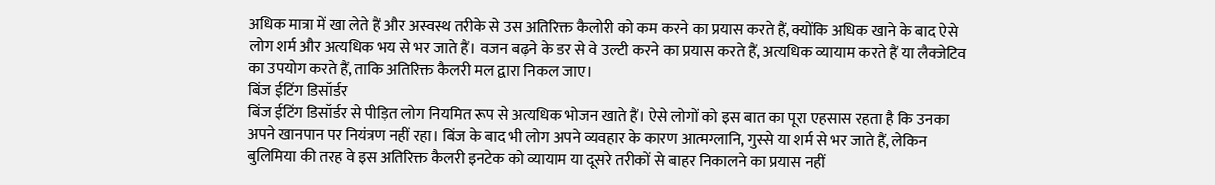अधिक मात्रा में खा लेते हैं और अस्वस्थ तरीके से उस अतिरिक्त कैलोरी को कम करने का प्रयास करते हैं, क्योंकि अधिक खाने के बाद ऐसे लोग शर्म और अत्यधिक भय से भर जाते हैं। वजन बढ़ने के डर से वे उल्टी करने का प्रयास करते हैं, अत्यधिक व्यायाम करते हैं या लैक्जेटिव का उपयोग करते हैं, ताकि अतिरिक्त कैलरी मल द्वारा निकल जाए।
बिंज ईटिंग डिसॉर्डर
बिंज ईटिंग डिसॉर्डर से पीड़ित लोग नियमित रूप से अत्यधिक भोजन खाते हैं। ऐसे लोगों को इस बात का पूरा एहसास रहता है कि उनका अपने खानपान पर नियंत्रण नहीं रहा। बिंज के बाद भी लोग अपने व्यवहार के कारण आत्मग्लानि, गुस्से या शर्म से भर जाते हैं, लेकिन बुलिमिया की तरह वे इस अतिरिक्त कैलरी इनटेक को व्यायाम या दूसरे तरीकों से बाहर निकालने का प्रयास नहीं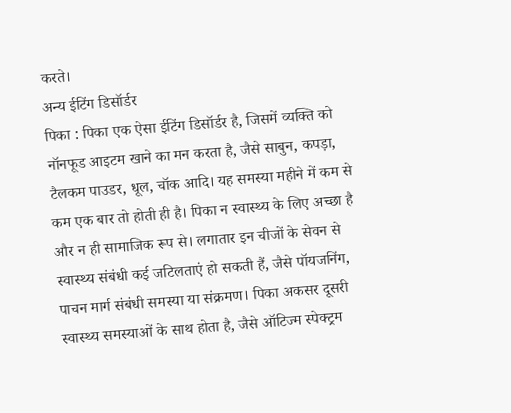करते।
अन्य ईटिंग डिसॉर्डर
पिका : पिका एक ऐसा ईटिंग डिसॉर्डर है, जिसमें व्यक्ति को नॉनफूड आइटम खाने का मन करता है, जैसे साबुन, कपड़ा, टैलकम पाउडर, धूल, चॉक आदि। यह समस्या महीने में कम से कम एक बार तो होती ही है। पिका न स्वास्थ्य के लिए अच्छा है और न ही सामाजिक रूप से। लगातार इन चीजों के सेवन से स्वास्थ्य संबंधी कई जटिलताएं हो सकती हैं, जैसे पॉयजनिंग, पाचन मार्ग संबंधी समस्या या संक्रमण। पिका अकसर दूसरी स्वास्थ्य समस्याओं के साथ होता है, जैसे ऑटिज्म स्पेक्ट्रम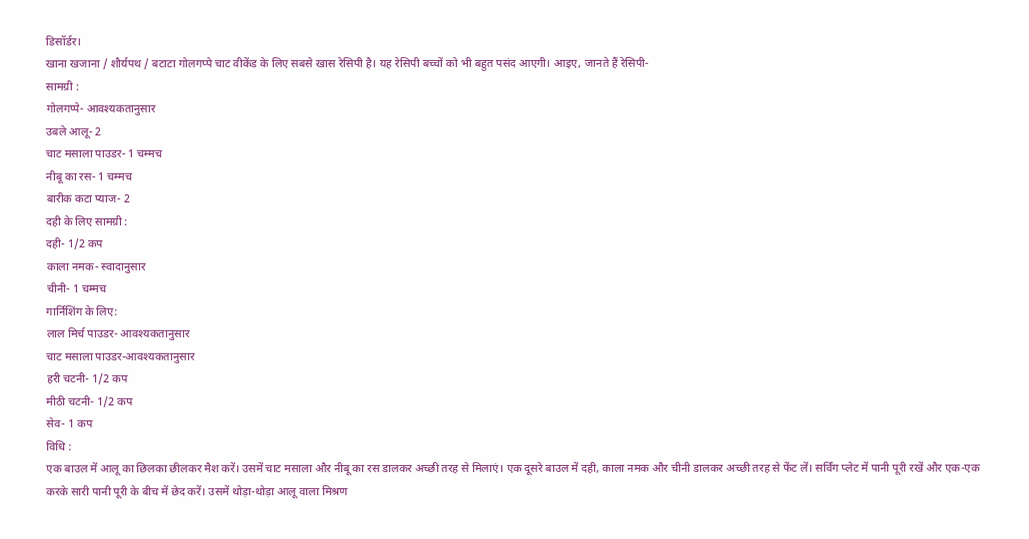डिसॉर्डर।
खाना खजाना / शौर्यपथ / बटाटा गोलगप्पे चाट वीकेंड के लिए सबसे खास रेसिपी है। यह रेसिपी बच्चों को भी बहुत पसंद आएगी। आइए, जानते हैं रेसिपी-
सामग्री :
गोलगप्पे- आवश्यकतानुसार
उबले आलू- 2
चाट मसाला पाउडर- 1 चम्मच
नीबू का रस- 1 चम्मच
बारीक कटा प्याज- 2
दही के लिए सामग्री :
दही- 1/2 कप
काला नमक- स्वादानुसार
चीनी- 1 चम्मच
गार्निशिंग के लिए:
लाल मिर्च पाउडर- आवश्यकतानुसार
चाट मसाला पाउडर-आवश्यकतानुसार
हरी चटनी- 1/2 कप
मीठी चटनी- 1/2 कप
सेव- 1 कप
विधि :
एक बाउल में आलू का छिलका छीलकर मैश करें। उसमें चाट मसाला और नीबू का रस डालकर अच्छी तरह से मिलाएं। एक दूसरे बाउल में दही, काला नमक और चीनी डालकर अच्छी तरह से फेंट लें। सर्विंग प्लेट में पानी पूरी रखें और एक-एक करके सारी पानी पूरी के बीच में छेद करें। उसमें थोड़ा-थोड़ा आलू वाला मिश्रण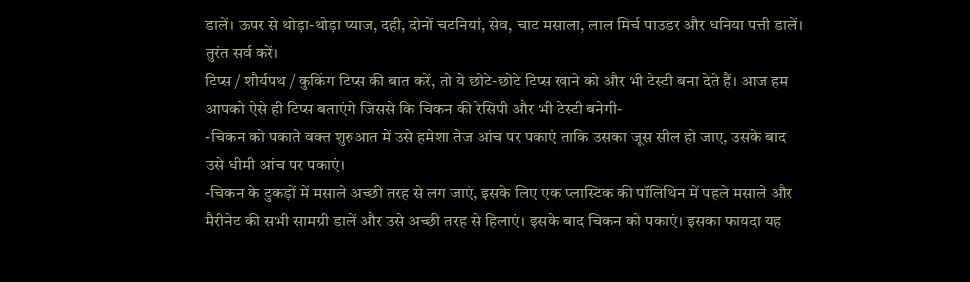डालें। ऊपर से थोड़ा-थोड़ा प्याज, दही, दोनों चटनियां, सेव, चाट मसाला, लाल मिर्च पाउडर और धनिया पत्ती डालें। तुरंत सर्व करें।
टिप्स / शौर्यपथ / कुकिंग टिप्स की बात करें, तो ये छोटे-छोटे टिप्स खाने को और भी टेस्टी बना देते हैं। आज हम आपको ऐसे ही टिप्स बताएंगे जिससे कि चिकन की रेसिपी और भी टेस्टी बनेगी-
-चिकन को पकाते वक्त शुरुआत में उसे हमेशा तेज आंच पर पकाएं ताकि उसका जूस सील हो जाए, उसके बाद उसे धीमी आंच पर पकाएं।
-चिकन के टुकड़ों में मसाले अच्छी तरह से लग जाएं, इसके लिए एक प्लास्टिक की पॉलिथिन में पहले मसाले और मैरीनेट की सभी सामग्री डालें और उसे अच्छी तरह से हिलाएं। इसके बाद चिकन को पकाएं। इसका फायदा यह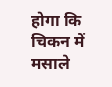होगा कि चिकन में मसाले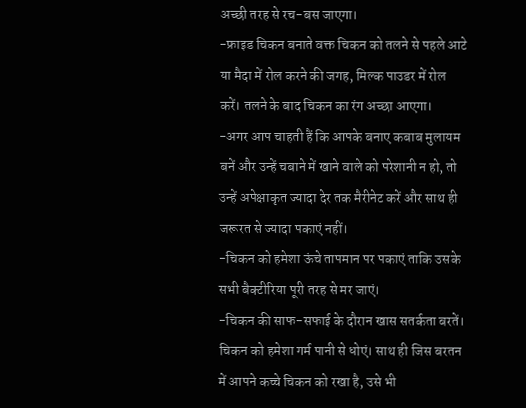अच्छी तरह से रच-बस जाएगा।
-फ्राइड चिकन बनाते वक्त चिकन को तलने से पहले आटे या मैदा में रोल करने की जगह, मिल्क पाउडर में रोल करें। तलने के बाद चिकन का रंग अच्छा आएगा।
-अगर आप चाहती हैं कि आपके बनाए कबाब मुलायम बनें और उन्हें चबाने में खाने वाले को परेशानी न हो, तो उन्हें अपेक्षाकृत ज्यादा देर तक मैरीनेट करें और साथ ही जरूरत से ज्यादा पकाएं नहीं।
-चिकन को हमेशा ऊंचे तापमान पर पकाएं ताकि उसके सभी बैक्टीरिया पूरी तरह से मर जाएं।
-चिकन की साफ-सफाई के दौरान खास सतर्कता बरतें। चिकन को हमेशा गर्म पानी से धोएं। साथ ही जिस बरतन में आपने कच्चे चिकन को रखा है, उसे भी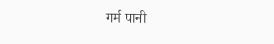गर्म पानी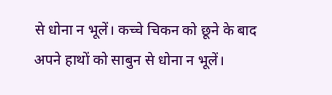से धोना न भूलें। कच्चे चिकन को छूने के बाद अपने हाथों को साबुन से धोना न भूलें।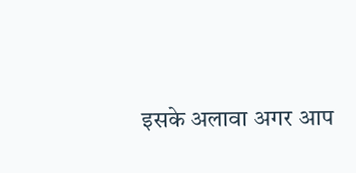इसके अलावा अगर आप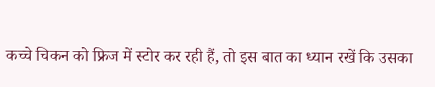कच्चे चिकन को फ्रिज में स्टोर कर रही हैं, तो इस बात का ध्यान रखें कि उसका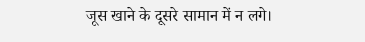जूस खाने के दूसरे सामान में न लगे।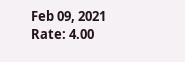Feb 09, 2021 Rate: 4.00